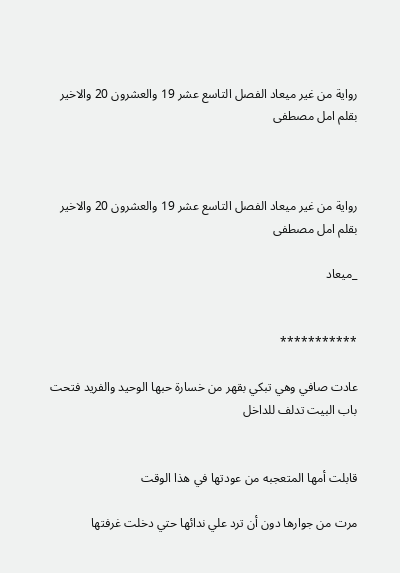رواية من غير ميعاد الفصل التاسع عشر 19 والعشرون 20 والاخير بقلم امل مصطفى



رواية من غير ميعاد الفصل التاسع عشر 19 والعشرون 20 والاخير بقلم امل مصطفى

_ميعاد


***********

عادت صافي وهي تبكي بقهر من خسارة حبها الوحيد والفريد فتحت باب البيت تدلف للداخل


قابلت أمها المتعجبه من عودتها في هذا الوقت

مرت من جوارها دون أن ترد علي ندائها حتي دخلت غرفتها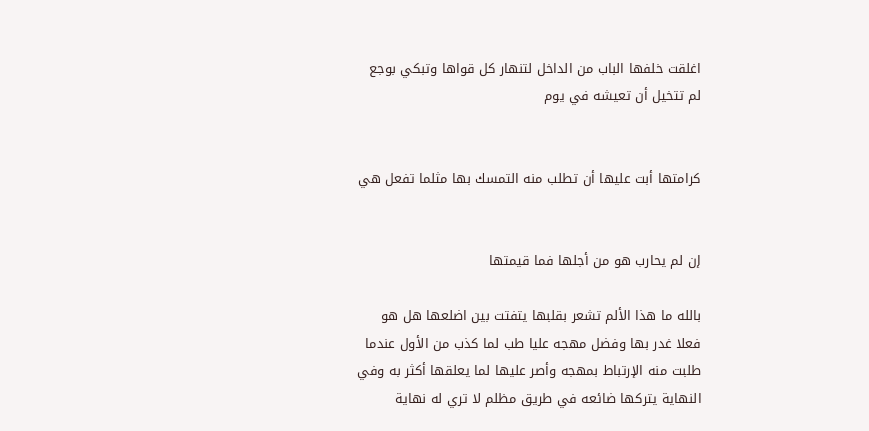اغلقت خلفها الباب من الداخل لتنهار كل قواها وتبكي بوجع لم تتخيل أن تعيشه في يوم


كرامتها أبت عليها أن تطلب منه التمسك بها مثلما تفعل هي


إن لم يحارب هو من أجلها فما قيمتها

بالله ما هذا الألم تشعر بقلبها يتفتت بين اضلعها هل هو فعلا غدر بها وفضل مهجه عليا طب لما كذب من الأول عندما طلبت منه الإرتباط بمهجه وأصر عليها لما يعلقها أكثر به وفي النهاية يتركها ضائعه في طريق مظلم لا تري له نهاية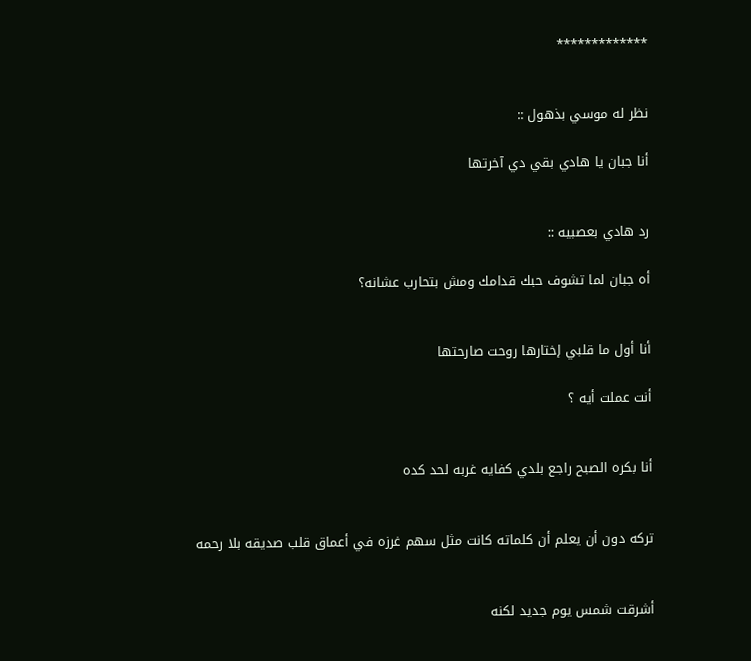*************


نظر له موسي بذهول ::

أنا جبان يا هادي بقي دي آخرتها


رد هادي بعصبيه ::

أه جبان لما تشوف حبك قدامك ومش بتحارب عشانه؟


أنا أول ما قلبي إختارها روحت صارحتها

أنت عملت أيه ؟


أنا بكره الصبح راجع بلدي كفايه غربه لحد كده


تركه دون أن يعلم أن كلماته كانت مثل سهم غرزه في أعماق قلب صديقه بلا رحمه


أشرقت شمس يوم جديد لكنه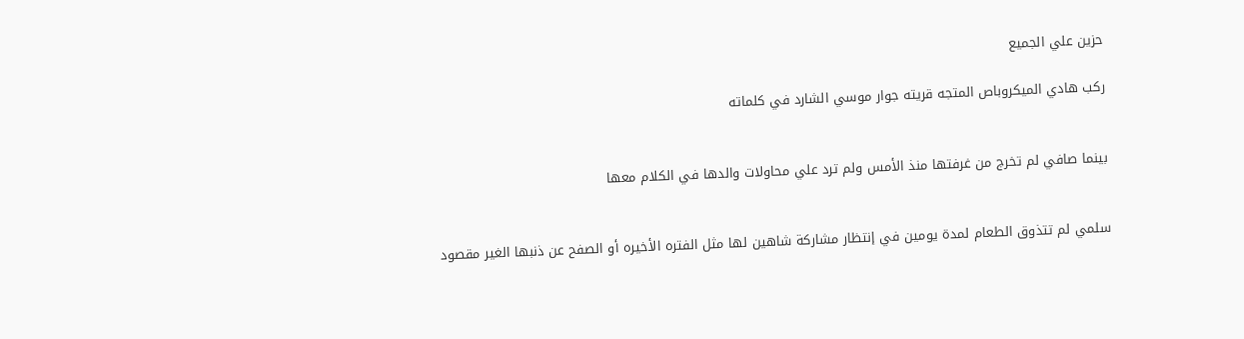حزين علي الجميع

ركب هادي الميكروباص المتجه قريته جوار موسي الشارد في كلماته


بينما صافي لم تخرج من غرفتها منذ الأمس ولم ترد علي محاولات والدها في الكلام معها


سلمي لم تتذوق الطعام لمدة يومين في إنتظار مشاركة شاهين لها مثل الفتره الأخيره أو الصفح عن ذنبها الغير مقصود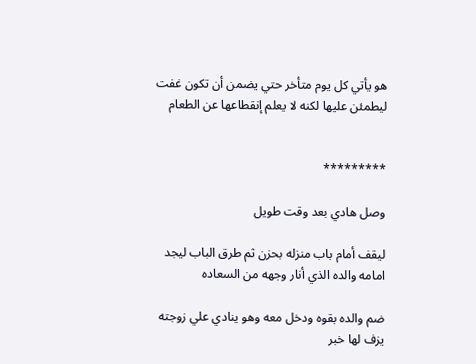هو يأتي كل يوم متأخر حتي يضمن أن تكون غفت ليطمئن عليها لكنه لا يعلم إنقطاعها عن الطعام


*********

وصل هادي بعد وقت طويل

ليقف أمام باب منزله بحزن ثم طرق الباب ليجد امامه والده الذي أنار وجهه من السعاده

ضم والده بقوه ودخل معه وهو ينادي علي زوجته يزف لها خبر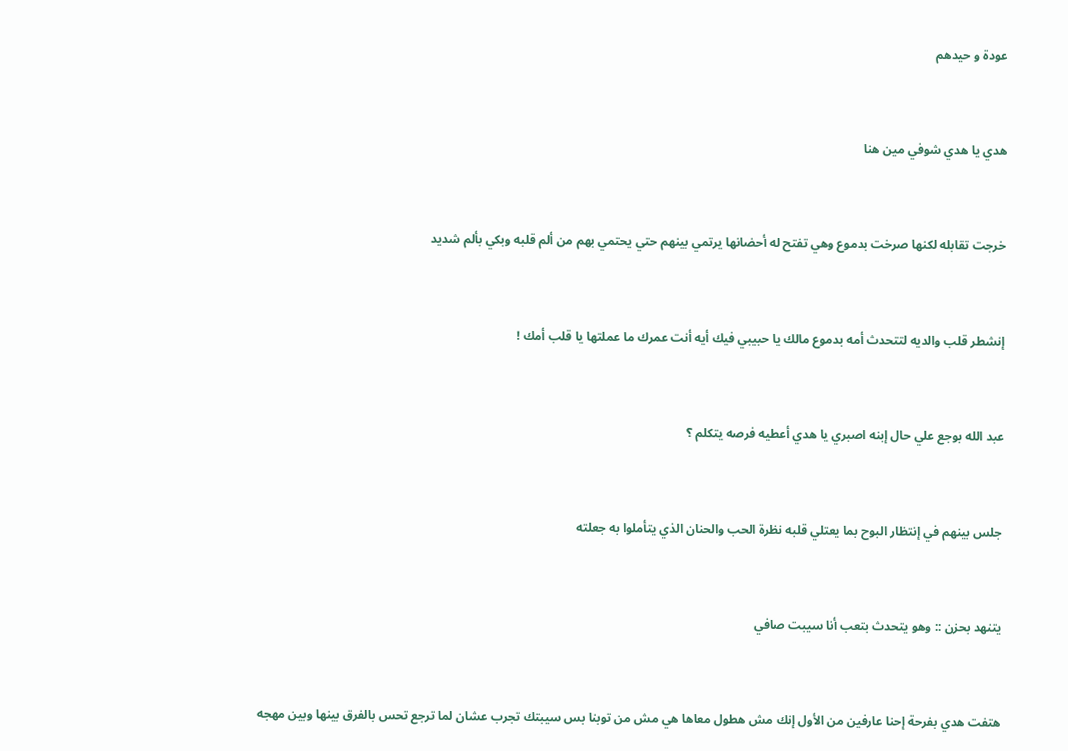عودة و حيدهم


هدي يا هدي شوفي مين هنا


خرجت تقابله لكنها صرخت بدموع وهي تفتح له أحضانها يرتمي بينهم حتي يحتمي بهم من ألم قلبه وبكي بألم شديد


إنشطر قلب والديه لتتحدث أمه بدموع مالك يا حبيبي فيك أيه أنت عمرك ما عملتها يا قلب أمك !


عبد الله بوجع علي حال إبنه اصبري يا هدي أعطيه فرصه يتكلم ؟


جلس بينهم في إنتظار البوح بما يعتلي قلبه نظرة الحب والحنان الذي يتأملوا به جعلته


يتنهد بحزن :: وهو يتحدث بتعب أنا سيبت صافي


هتفت هدي بفرحة إحنا عارفين من الأول إنك مش هطول معاها هي مش من توبنا بس سيبتك تجرب عشان لما ترجع تحس بالفرق بينها وبين مهجه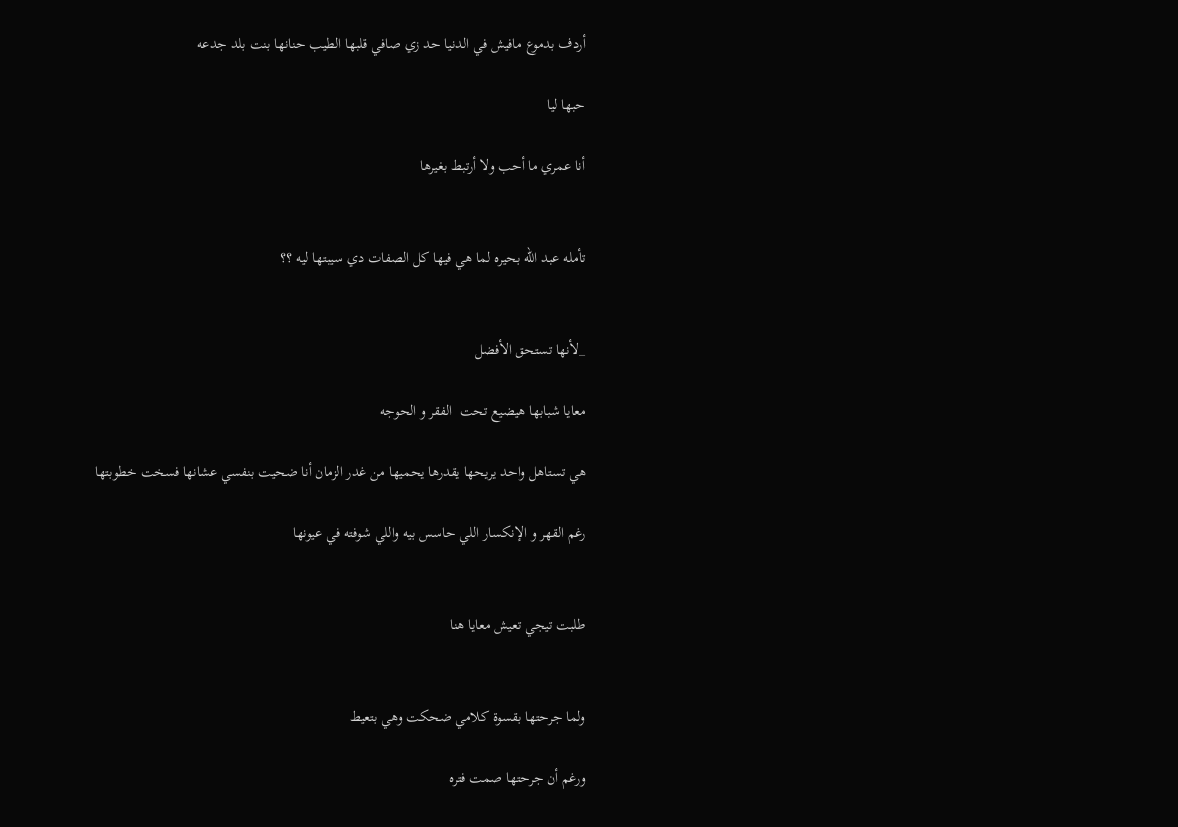أردف بدموع مافيش في الدنيا حد زي صافي قلبها الطيب حنانها بنت بلد جدعه

حبها ليا

أنا عمري ما أحب ولا أرتبط بغيرها


تأمله عبد الله بحيره لما هي فيها كل الصفات دي سيبتها ليه ؟؟


_لأنها تستحق الأفضل

معايا شبابها هيضيع تحت  الفقر و الحوجه

هي تستاهل واحد يريحها يقدرها يحميها من غدر الزمان أنا ضحيت بنفسي عشانها فسخت خطوبتها

رغم القهر و الإنكسار اللي حاسس بيه واللي شوفته في عيونها


طلبت تيجي تعيش معايا هنا


ولما جرحتها بقسوة كلامي ضحكت وهي بتعيط

ورغم أن جرحتها صمت فتره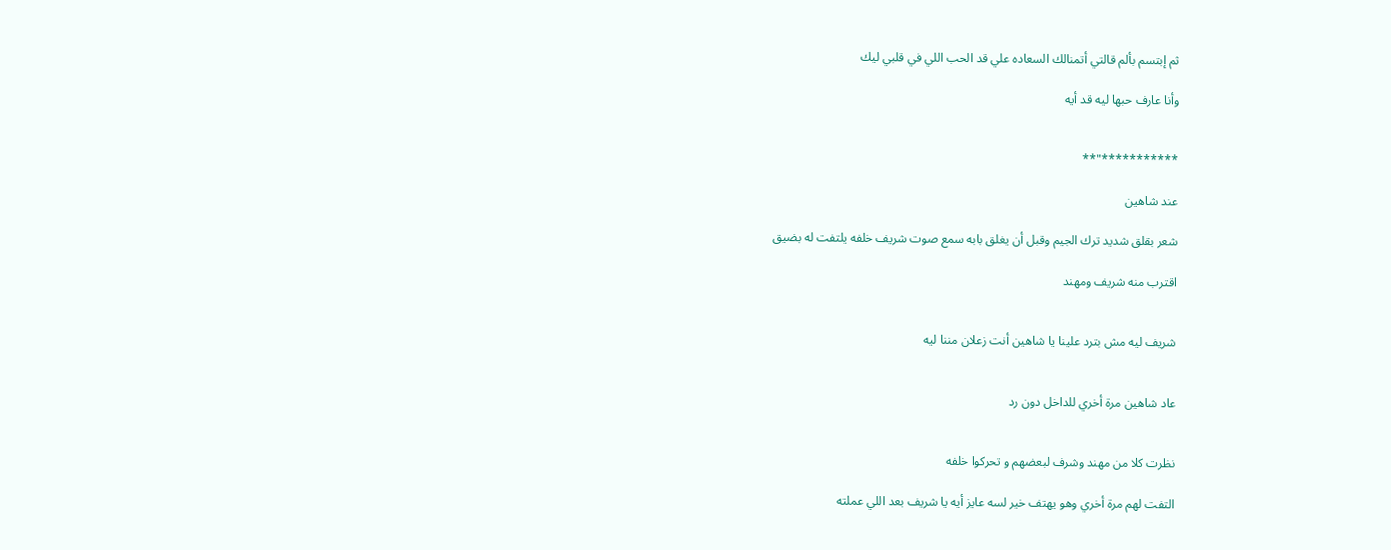ثم إبتسم بألم قالتي أتمنالك السعاده علي قد الحب اللي في قلبي ليك

وأنا عارف حبها ليه قد أيه


***********"**

عند شاهين

شعر بقلق شديد ترك الجيم وقبل أن يغلق بابه سمع صوت شريف خلفه يلتفت له بضيق

اقترب منه شريف ومهند


شريف ليه مش بترد علينا يا شاهين أنت زعلان مننا ليه


عاد شاهين مرة أخري للداخل دون رد


نظرت كلا من مهند وشرف لبعضهم و تحركوا خلفه

التفت لهم مرة أخري وهو يهتف خير لسه عايز أيه يا شريف بعد اللي عملته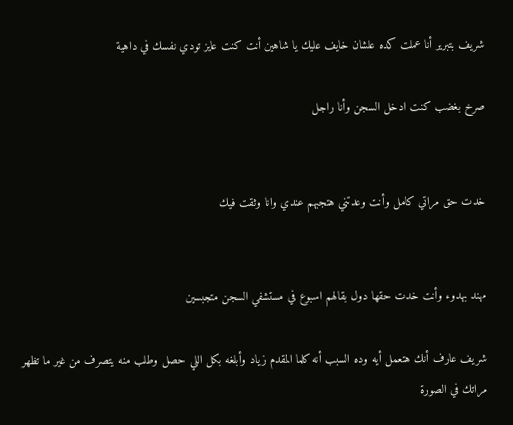شريف بتبرير أنا عملت كده علشان خايف عليك يا شاهين أنت كنت عايز تودي نفسك في داهية

صرخ بغضب كنت ادخل السجن وأنا راجل


خدت حق مراتي كامل وأنت وعدتني هتجبهم عندي وانا وثقت فيك


مهند بهدوء وأنت خدت حقها دول بقالهم اسبوع في مستشفي السجن متجبسين

شريف عارف أنك هتعمل أيه وده السبب أنه كلما المقدم زياد وأبلغه بكل اللي حصل وطلب منه يتصرف من غير ما تظهر مراتك في الصورة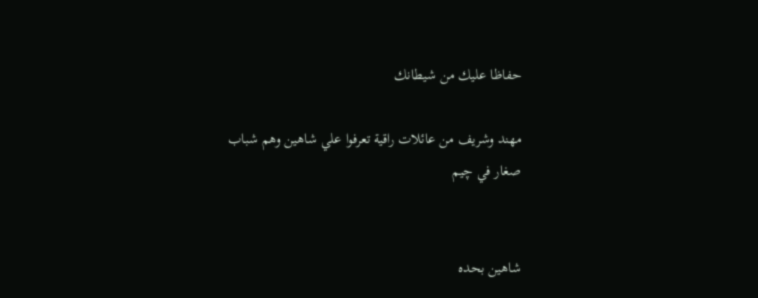حفاظا عليك من شيطانك

مهند وشريف من عائلات راقية تعرفوا علي شاهين وهم شباب صغار في چيم


شاهين بحده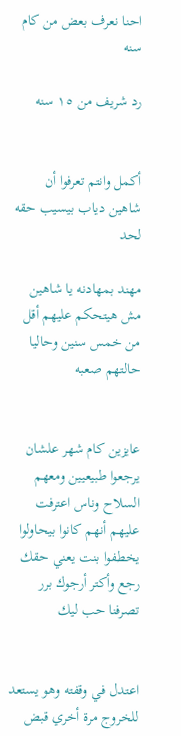احنا نعرف بعض من كام سنه

رد شريف من ١٥ سنه


أكمل وانتم تعرفوا أن شاهين دياب بيسيب حقه لحد

مهند بمهادنه يا شاهين مش هيتحكم عليهم أقل من خمس سنين وحاليا حالتهم صعبه


عايزين كام شهر علشان يرجعوا طبيعيين ومعهم السلاح وناس اعترفت عليهم أنهم كانوا بيحاولوا يخطفوا بنت يعني حقك رجع وأكتر أرجوك برر تصرفنا حب ليك


اعتدل في وقفته وهو يستعد للخروج مرة أخري قبض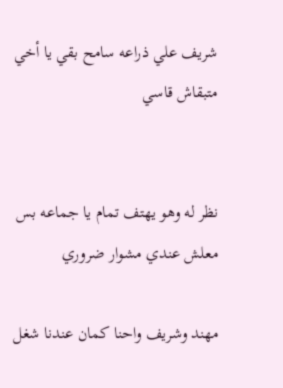شريف علي ذراعه سامح بقي يا أخي متبقاش قاسي


نظر له وهو يهتف تمام يا جماعه بس معلش عندي مشوار ضروري

مهند وشريف واحنا كمان عندنا شغل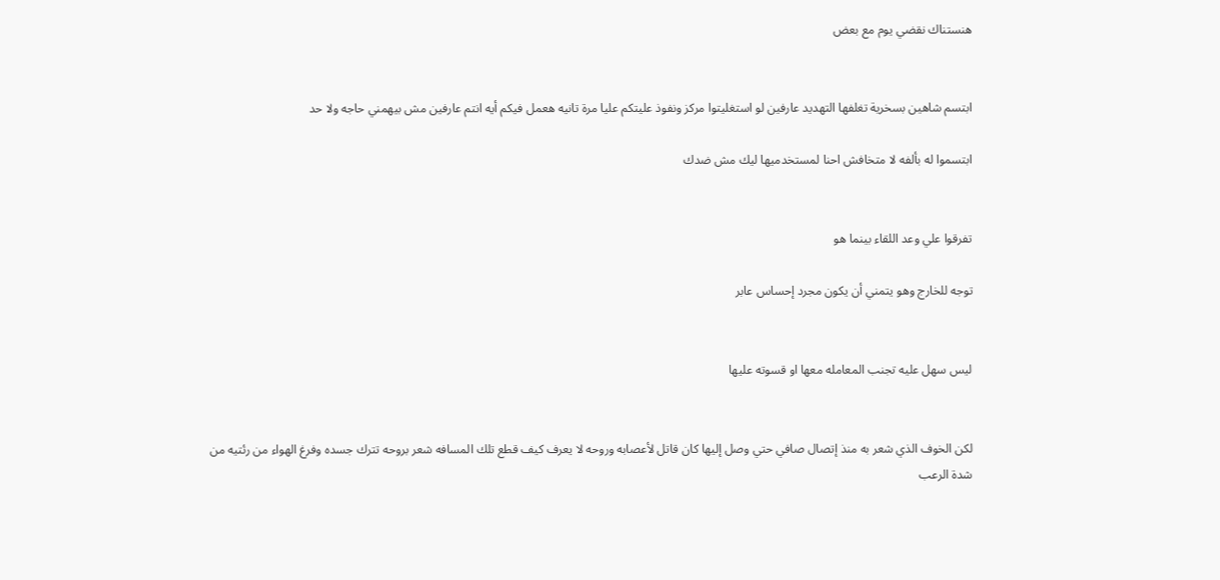هنستناك نقضي يوم مع بعض


ابتسم شاهين بسخرية تغلفها التهديد عارفين لو استغليتوا مركز ونفوذ عليتكم عليا مرة تانيه هعمل فيكم أيه انتم عارفين مش بيهمني حاجه ولا حد

ابتسموا له بألفه لا متخافش احنا لمستخدميها ليك مش ضدك


تفرقوا علي وعد اللقاء بينما هو

توجه للخارج وهو يتمني أن يكون مجرد إحساس عابر


ليس سهل عليه تجنب المعامله معها او قسوته عليها


لكن الخوف الذي شعر به منذ إتصال صافي حتي وصل إليها كان قاتل لأعصابه وروحه لا يعرف كيف قطع تلك المسافه شعر بروحه تترك جسده وفرغ الهواء من رئتيه من شدة الرعب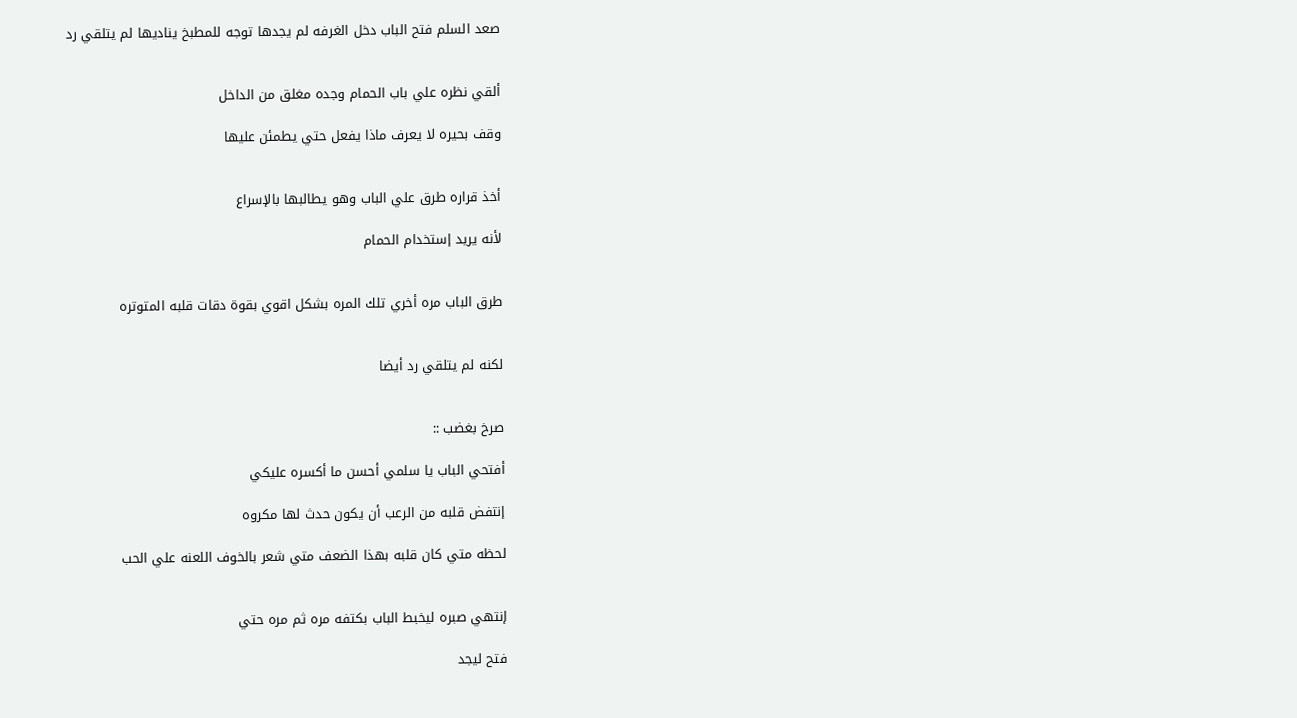صعد السلم فتح الباب دخل الغرفه لم يجدها توجه للمطبخ يناديها لم يتلقي رد


ألقي نظره علي باب الحمام وجده مغلق من الداخل

وقف بحيره لا يعرف ماذا يفعل حتي يطمئن عليها


أخذ قراره طرق علي الباب وهو يطالبها بالإسراع

لأنه يريد إستخدام الحمام


طرق الباب مره أخري تلك المره بشكل اقوي بقوة دقات قلبه المتوتره


لكنه لم يتلقي رد أيضا


صرخ بغضب ::

أفتحي الباب يا سلمي أحسن ما أكسره عليكي

إنتفض قلبه من الرعب أن يكون حدث لها مكروه

لحظه متي كان قلبه بهذا الضعف متي شعر بالخوف اللعنه علي الحب


إنتهي صبره ليخبط الباب بكتفه مره ثم مره حتي

فتح ليجد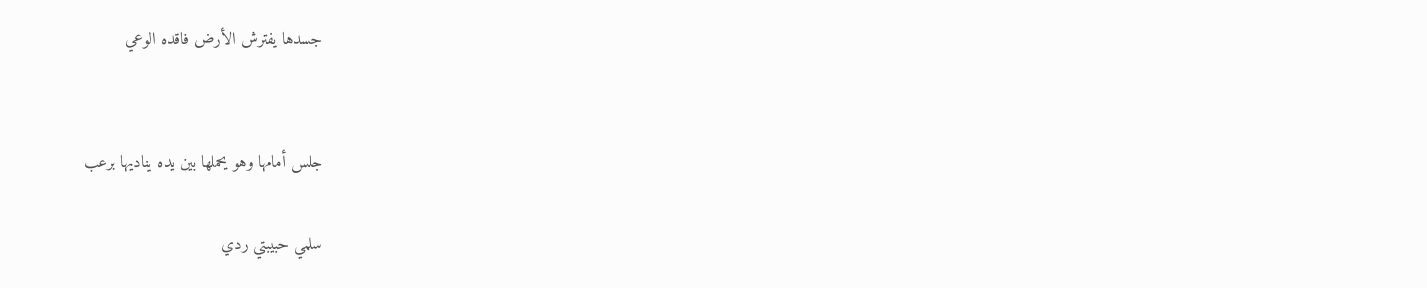جسدها يفترش الأرض فاقده الوعي


جلس أمامها وهو يحملها بين يده يناديها برعب

سلمي حبيبتي ردي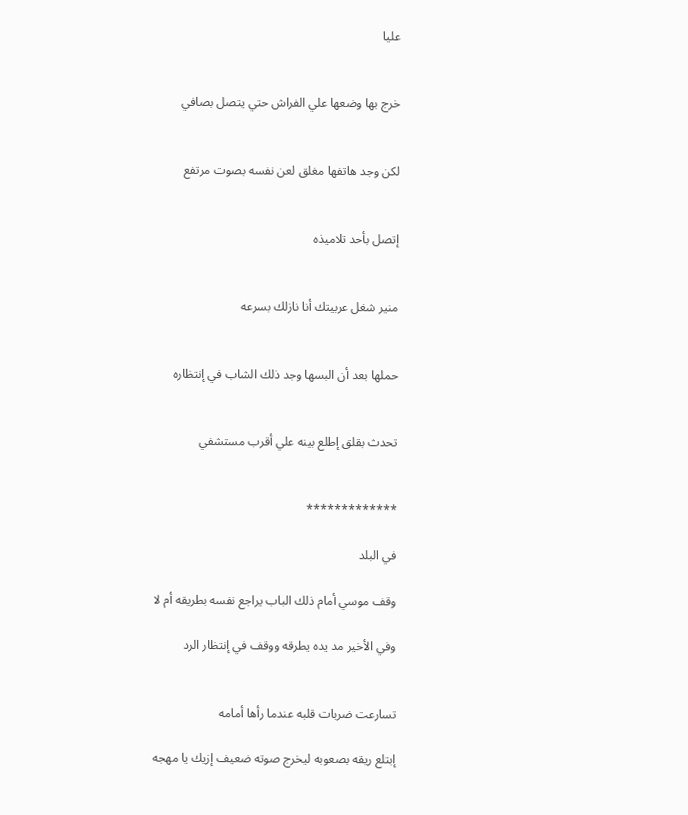عليا


خرج بها وضعها علي الفراش حتي يتصل بصافي


لكن وجد هاتفها مغلق لعن نفسه بصوت مرتفع


إتصل بأحد تلاميذه


منير شغل عربيتك أنا نازلك بسرعه


حملها بعد أن البسها وجد ذلك الشاب في إنتظاره


تحدث بقلق إطلع بينه علي أقرب مستشفي


*************

في البلد

وقف موسي أمام ذلك الباب يراجع نفسه بطريقه أم لا

وفي الأخير مد يده يطرقه ووقف في إنتظار الرد


تسارعت ضربات قلبه عندما رأها أمامه

إبتلع ريقه بصعوبه ليخرج صوته ضعيف إزيك يا مهجه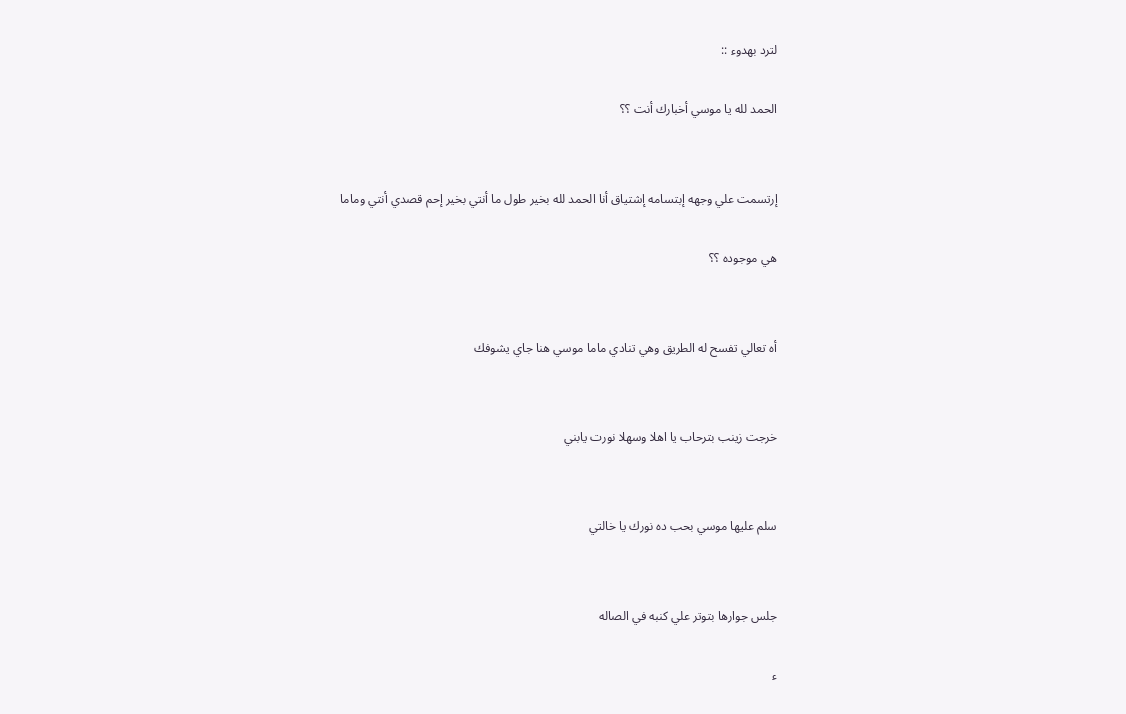لترد بهدوء ::

الحمد لله يا موسي أخبارك أنت ؟؟


إرتسمت علي وجهه إبتسامه إشتياق أنا الحمد لله بخير طول ما أنتي بخير إحم قصدي أنتي وماما

هي موجوده ؟؟


أه تعالي تفسح له الطريق وهي تنادي ماما موسي هنا جاي يشوفك


خرجت زينب بترحاب يا اهلا وسهلا نورت يابني


سلم عليها موسي بحب ده نورك يا خالتي


جلس جوارها بتوتر علي كنبه في الصاله

ء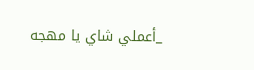_أعملي شاي يا مهجه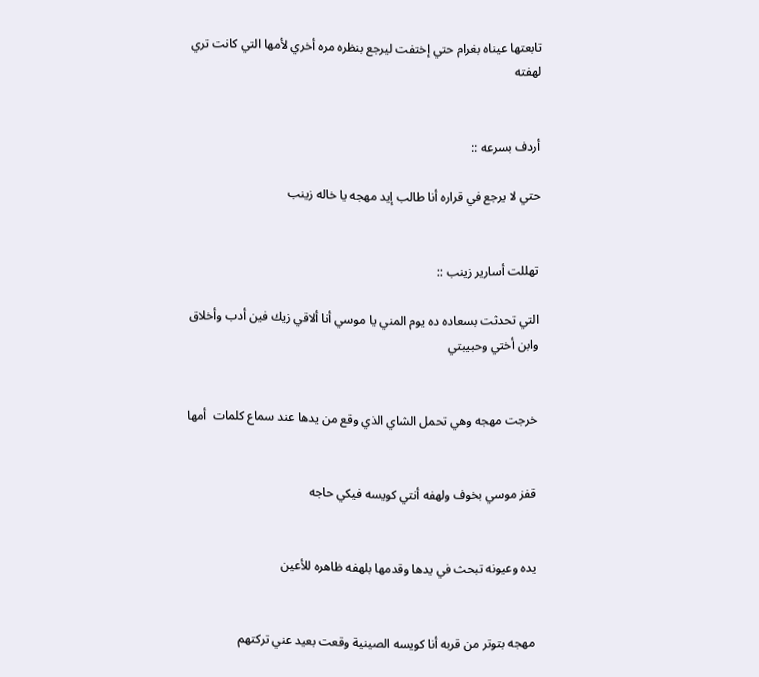تابعتها عيناه بغرام حتي إختفت ليرجع بنظره مره أخري لأمها التي كانت تري لهفته


أردف بسرعه ::

حتي لا يرجع في قراره أنا طالب إيد مهجه يا خاله زينب


تهللت أسارير زينب ::

التي تحدثت بسعاده ده يوم المني يا موسي أنا ألاقي زيك فين أدب وأخلاق وابن أختي وحبيبتي


خرجت مهجه وهي تحمل الشاي الذي وقع من يدها عند سماع كلمات  أمها


قفز موسي بخوف ولهفه أنتي كويسه فيكي حاجه


يده وعيونه تبحث في يدها وقدمها بلهفه ظاهره للأعين


مهجه بتوتر من قربه أنا كويسه الصينية وقعت بعيد عني تركتهم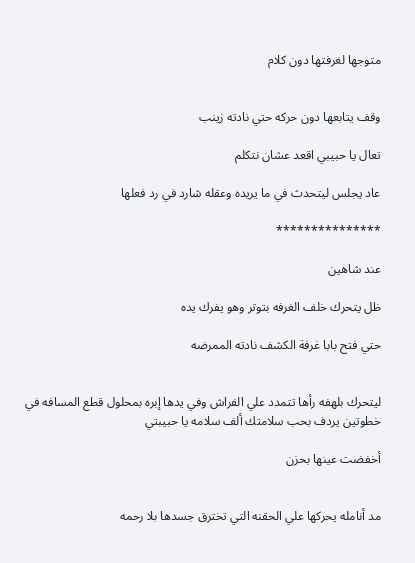متوجها لغرفتها دون كلام


وقف يتابعها دون حركه حتي نادته زينب

تعال يا حبيبي اقعد عشان نتكلم

عاد يجلس ليتحدث في ما يريده وعقله شارد في رد فعلها

***************

عند شاهين

ظل يتحرك خلف الغرفه بتوتر وهو يفرك يده

حتي فتح بابا غرفة الكشف نادته الممرضه


ليتحرك بلهفه رأها تتمدد علي الفراش وفي يدها إبره بمحلول قطع المسافه في خطوتين يردف بحب سلامتك ألف سلامه يا حبيبتي

أخفضت عينها بحزن


مد أنامله يحركها علي الحقنه التي تخترق جسدها بلا رحمه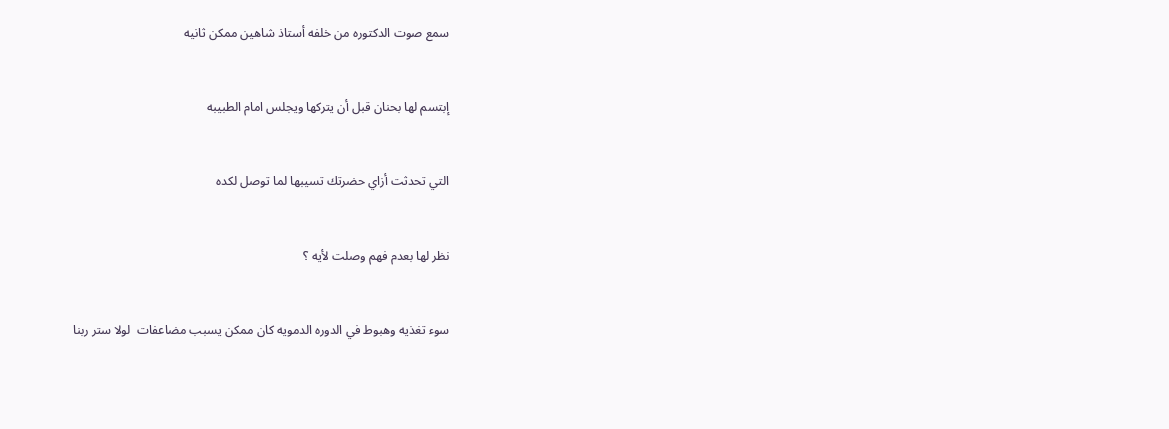سمع صوت الدكتوره من خلفه أستاذ شاهين ممكن ثانيه


إبتسم لها بحنان قبل أن يتركها ويجلس امام الطبيبه


التي تحدثت أزاي حضرتك تسيبها لما توصل لكده


نظر لها بعدم فهم وصلت لأيه ؟


سوء تغذيه وهبوط في الدوره الدمويه كان ممكن يسبب مضاعفات  لولا ستر ربنا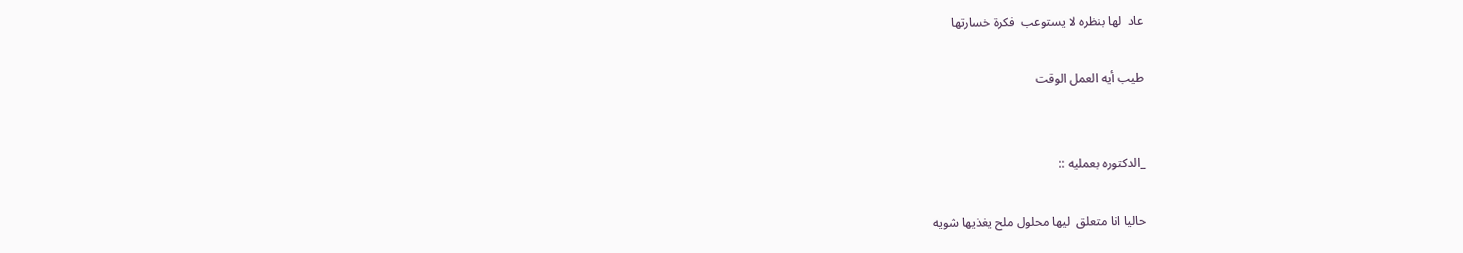عاد  لها بنظره لا يستوعب  فكرة خسارتها

طيب أيه العمل الوقت


_الدكتوره بعمليه ::

حاليا انا متعلق  ليها محلول ملح يغذيها شويه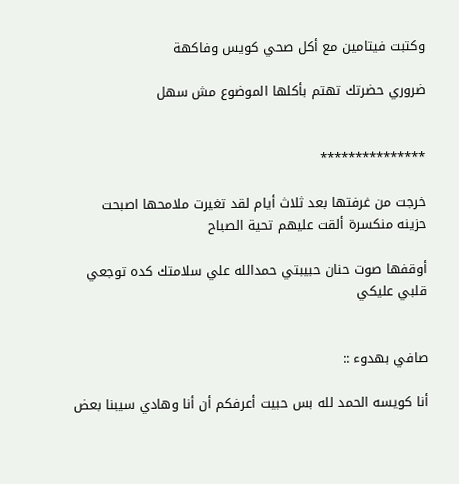وكتبت فيتامين مع أكل صحي كويس وفاكهة

ضروري حضرتك تهتم بأكلها الموضوع مش سهل


***************

خرجت من غرفتها بعد ثلاث أيام لقد تغيرت ملامحها اصبحت حزينه منكسرة ألقت عليهم تحية الصباح

أوقفها صوت حنان حبيبتي حمدالله علي سلامتك كده توجعي قلبي عليكي


صافي بهدوء ::

أنا كويسه الحمد لله بس حبيت أعرفكم أن أنا وهادي سيبنا بعض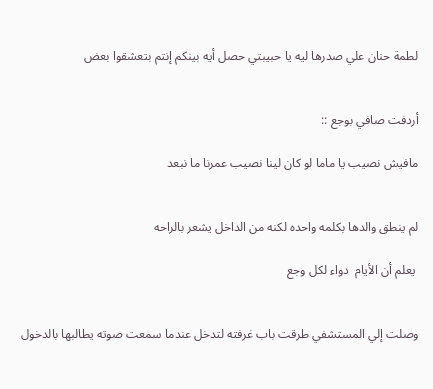لطمة حنان علي صدرها ليه يا حبيبتي حصل أيه بينكم إنتم بتعشقوا بعض


أردفت صافي بوجع ::

مافيش نصيب يا ماما لو كان لينا نصيب عمرنا ما نبعد


لم ينطق والدها بكلمه واحده لكنه من الداخل يشعر بالراحه

 يعلم أن الأيام  دواء لكل وجع


وصلت إلي المستشفي طرقت باب غرفته لتدخل عندما سمعت صوته يطالبها بالدخول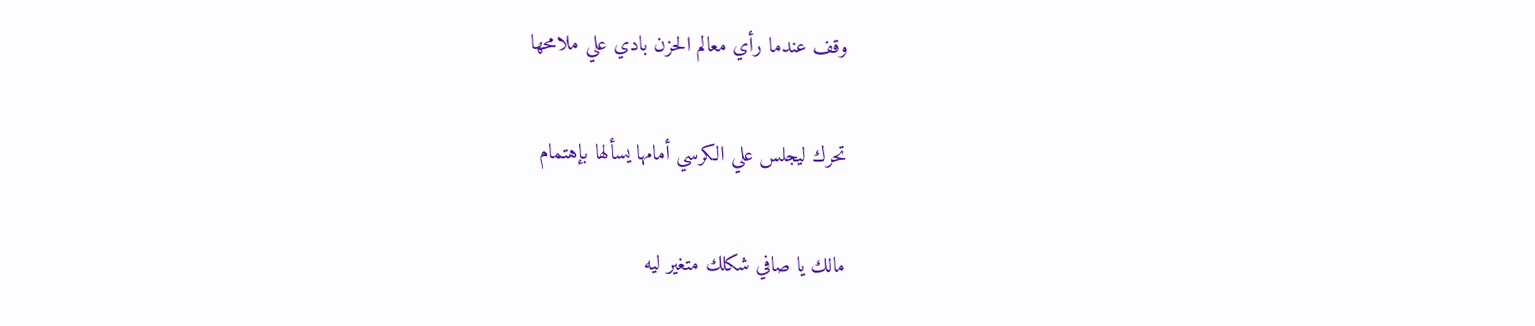وقف عندما رأي معالم الحزن بادي علي ملامحها

تحرك ليجلس علي الكرسي أمامها يسألها بإهتمام

مالك يا صافي شكلك متغير ليه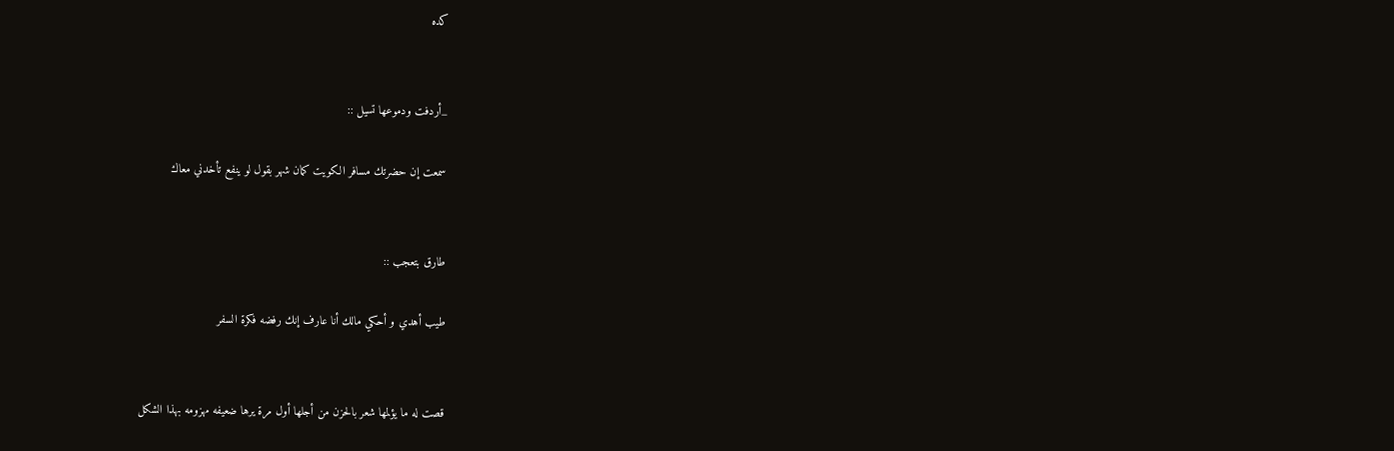كده


_أردفت ودموعها تسيل ::

سمعت إن حضرتك مسافر الكويت كمان شهر بقول لو ينفع تأخدني معاك


طارق بتعجب ::

طيب أهدي و أحكي مالك أنا عارف إنك رفضه فكرة السفر


قصت له ما يؤلمها شعر بالحزن من أجلها أول مرة يرها ضعيفه مهزومه بهذا الشكل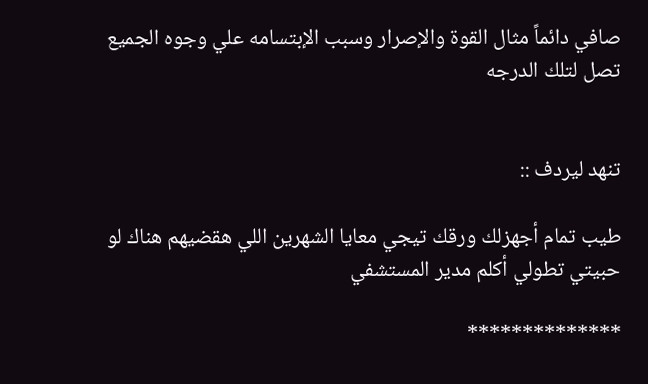صافي دائماً مثال القوة والإصرار وسبب الإبتسامه علي وجوه الجميع تصل لتلك الدرجه


تنهد ليردف ::

طيب تمام أجهزلك ورقك تيجي معايا الشهرين اللي هقضيهم هناك لو حبيتي تطولي أكلم مدير المستشفي

**************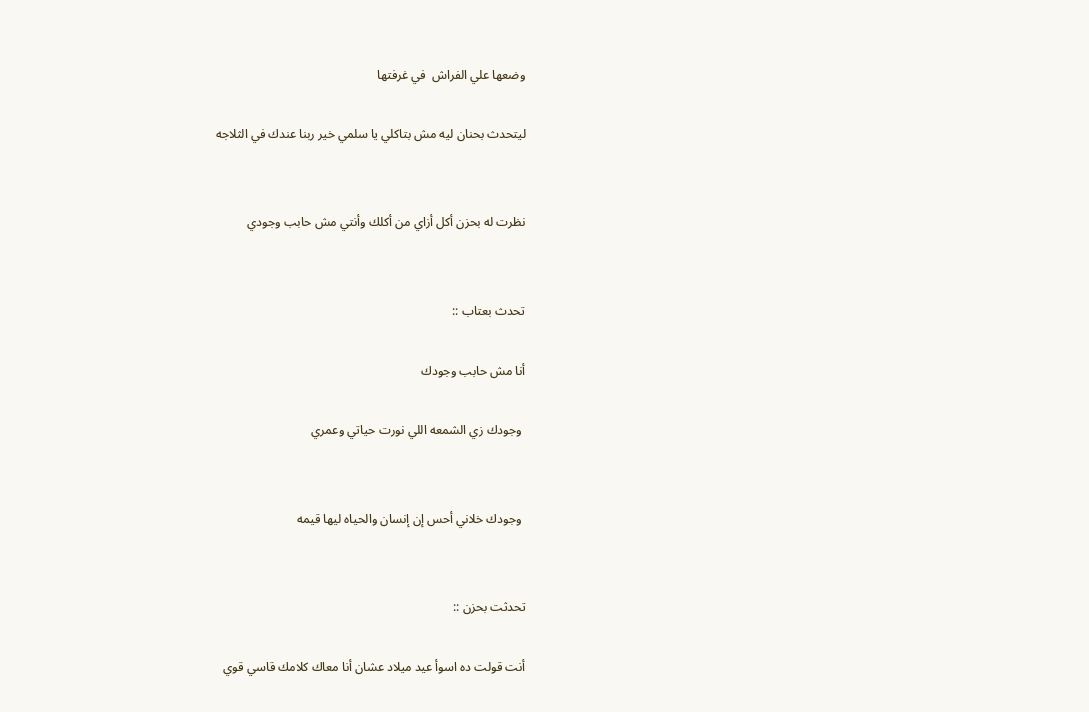وضعها علي الفراش  في غرفتها

ليتحدث بحنان ليه مش بتاكلي يا سلمي خير ربنا عندك في الثلاجه


نظرت له بحزن أكل أزاي من أكلك وأنتي مش حابب وجودي


تحدث بعتاب ::

أنا مش حابب وجودك

 وجودك زي الشمعه اللي نورت حياتي وعمري


 وجودك خلاني أحس إن إنسان والحياه ليها قيمه


تحدثت بحزن ::

أنت قولت ده اسوأ عيد ميلاد عشان أنا معاك كلامك قاسي قوي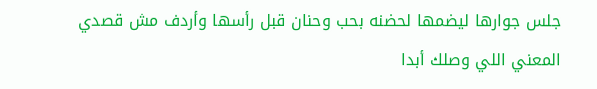جلس جوارها ليضمها لحضنه بحب وحنان قبل رأسها وأردف مش قصدي المعني اللي وصلك أبدا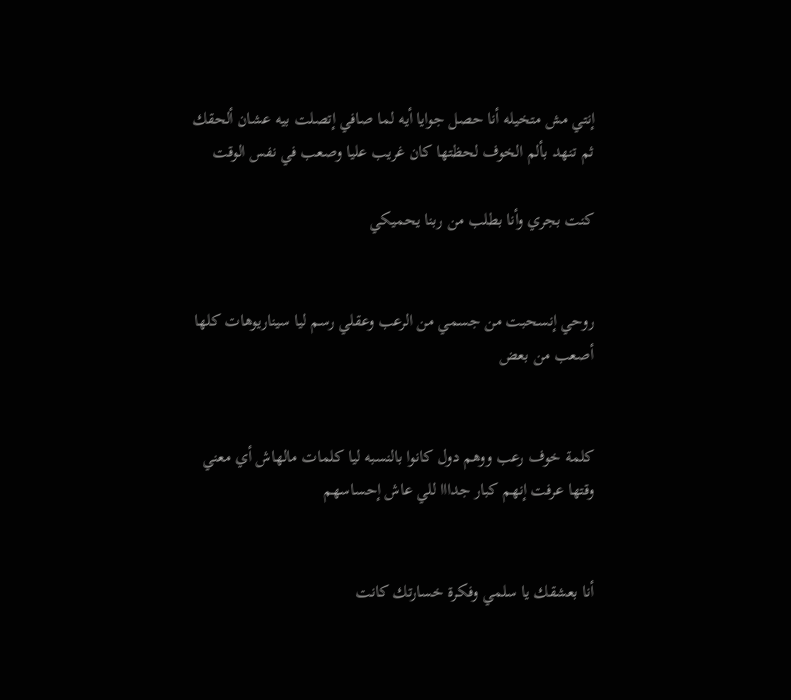إنتي مش متخيله أنا حصل جوايا أيه لما صافي إتصلت بيه عشان ألحقك ثم تنهد بألم الخوف لحظتها كان غريب عليا وصعب في نفس الوقت

كنت بجري وأنا بطلب من ربنا يحميكي


روحي إنسحبت من جسمي من الرعب وعقلي رسم ليا سيناريوهات كلها أصعب من بعض


كلمة خوف رعب ووهم دول كانوا بالنسبه ليا كلمات مالهاش أي معني وقتها عرفت إنهم كبار جدااا للي عاش إحساسهم


أنا بعشقك يا سلمي وفكرة خسارتك كانت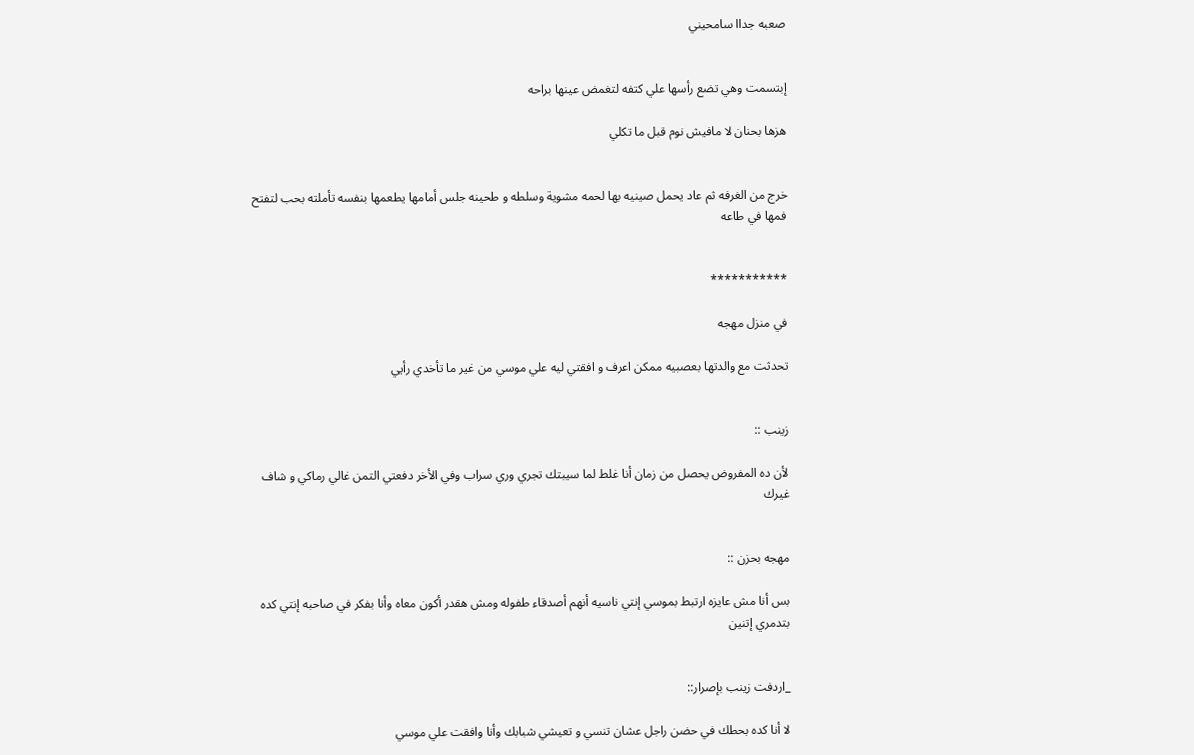صعبه جداا سامحيني


إبتسمت وهي تضع رأسها علي كتفه لتغمض عينها براحه

هزها بحنان لا مافيش نوم قبل ما تكلي


خرج من الغرفه ثم عاد يحمل صينيه بها لحمه مشوية وسلطه و طحينه جلس أمامها يطعمها بنفسه تأملته بحب لتفتح فمها في طاعه


***********

في منزل مهجه

تحدثت مع والدتها بعصبيه ممكن اعرف و افقتي ليه علي موسي من غير ما تأخدي رأيي


زينب ::

لأن ده المفروض يحصل من زمان أنا غلط لما سيبتك تجري وري سراب وفي الأخر دفعتي التمن غالي رماكي و شاف غيرك


مهجه بحزن ::

بس أنا مش عايزه ارتبط بموسي إنتي ناسيه أنهم أصدقاء طفوله ومش هقدر أكون معاه وأنا بفكر في صاحبه إنتي كده بتدمري إتنين


_اردفت زينب بإصرار::

لا أنا كده بحطك في حضن راجل عشان تنسي و تعيشي شبابك وأنا وافقت علي موسي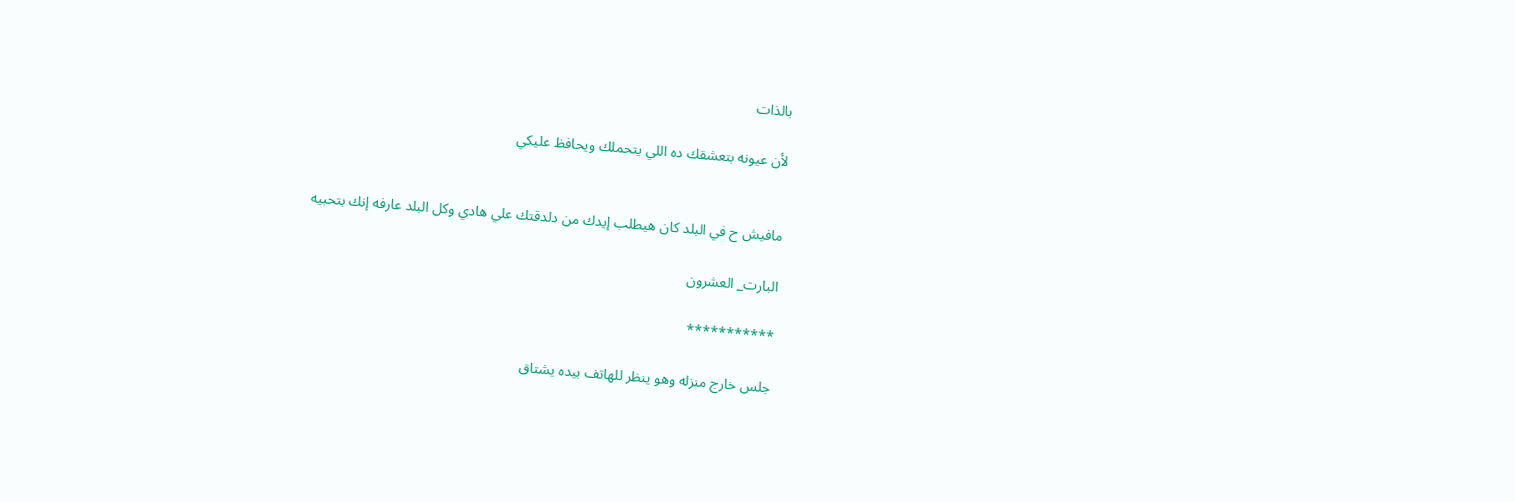بالذات

لأن عيونه بتعشقك ده اللي يتحملك ويحافظ عليكي


مافيش ح في البلد كان هيطلب إيدك من دلدقتك علي هادي وكل البلد عارفه إنك بتحبيه

البارت_ العشرون

***********

جلس خارج منزله وهو ينظر للهاتف بيده يشتاق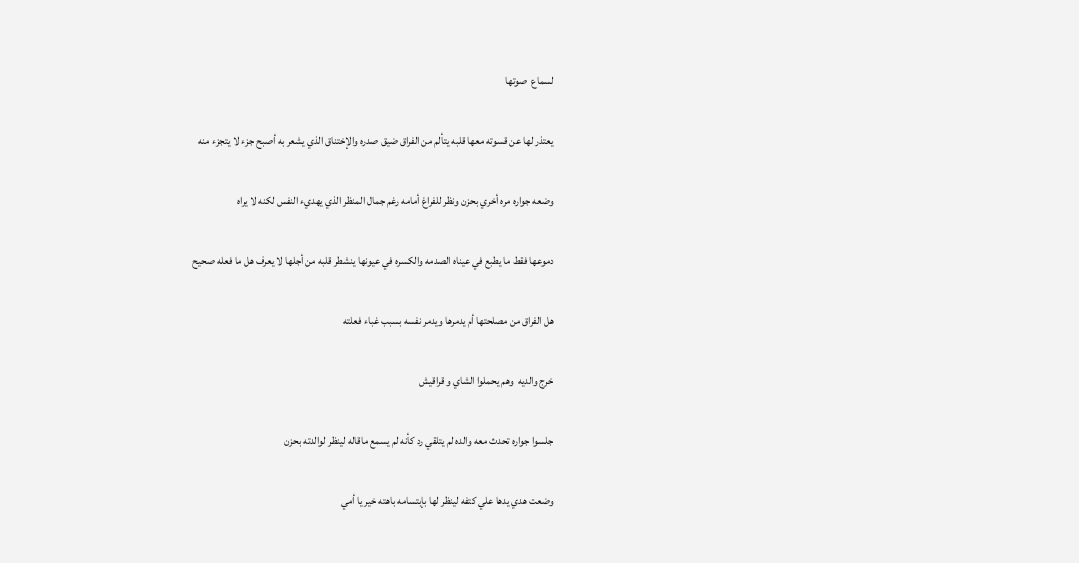لسماع  صوتها


يعتذر لها عن قسوته معها قلبه يتألم من الفراق ضيق صدره والإختناق الذي يشعر به أصبح جزء لا يتجزء منه


وضعه جواره مره أخري بحزن ونظر للفراغ أمامه رغم جمال المنظر الذي يهديء النفس لكنه لا يراه


دموعها فقط ما يطبع في عيناه الصدمه والكسره في عيونها ينشطر قلبه من أجلها لا يعرف هل ما فعله صحيح


هل الفراق من مصلحتها أم يدمرها ويدمر نفسه بسبب غباء فعلته


خرج والديه  وهم يحملوا الشاي و قراقيش


جلسوا جواره تحدث معه والده لم يتلقي رد كأنه لم يسمع ماقاله لينظر لوالدته بحزن


وضعت هدي يدها علي كتفه لينظر لها بإبتسامه باهته خير يا أمي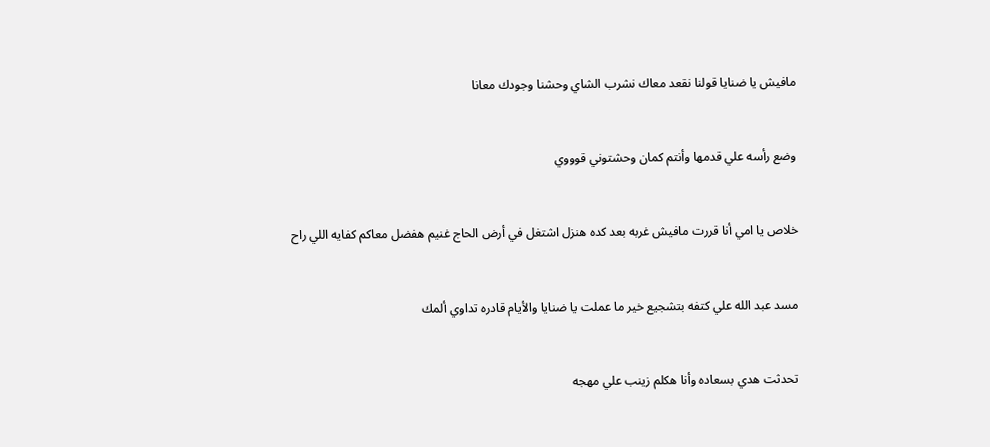مافيش يا ضنايا قولنا نقعد معاك نشرب الشاي وحشنا وجودك معانا


وضع رأسه علي قدمها وأنتم كمان وحشتوني قوووي


خلاص يا امي أنا قررت مافيش غربه بعد كده هنزل اشتغل في أرض الحاج غنيم هفضل معاكم كفايه اللي راح


مسد عبد الله علي كتفه بتشجيع خير ما عملت يا ضنايا والأيام قادره تداوي ألمك


تحدثت هدي بسعاده وأنا هكلم زينب علي مهجه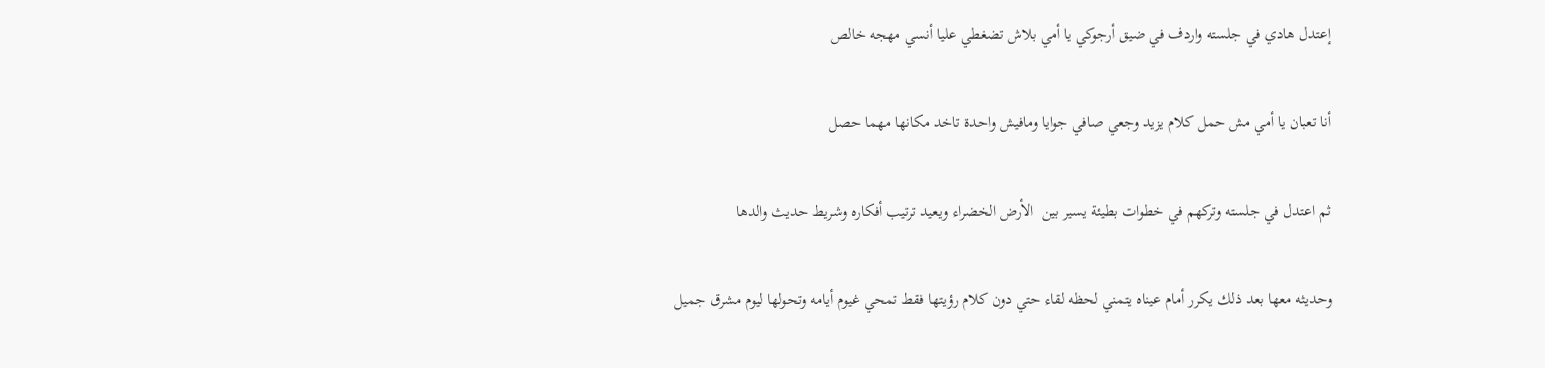إعتدل هادي في جلسته واردف في ضيق أرجوكي يا أمي بلاش تضغطي عليا أنسي مهجه خالص


أنا تعبان يا أمي مش حمل كلام يزيد وجعي صافي جوايا ومافيش واحدة تاخد مكانها مهما حصل


ثم اعتدل في جلسته وتركهم في خطوات بطيئة يسير بين  الأرض الخضراء ويعيد ترتيب أفكاره وشريط حديث والدها


وحديثه معها بعد ذلك يكرر أمام عيناه يتمني لحظه لقاء حتي دون كلام رؤيتها فقط تمحي غيوم أيامه وتحولها ليوم مشرق جميل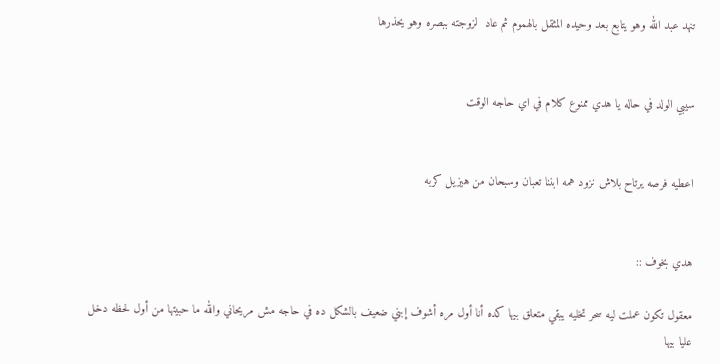تنهد عبد الله وهو يتابع بعد وحيده المثقل بالهموم ثم عاد  لزوجته ببصره وهو يحذرها


سيبي الولد في حاله يا هدي ممنوع كلام في اي حاجه الوقت


اعطيه فرصه يرتاح بلاش نزود همه ابننا تعبان وسبحان من هيزيل كربه


هدي بخوف ::

معقول تكون عملت ليه سحر تخليه يبقي متعلق بيها كده أنا أول مره أشوف إبني ضعيف بالشكل ده في حاجه مش مريحاني والله ما حبيتها من أول لحظه دخل عليا بيها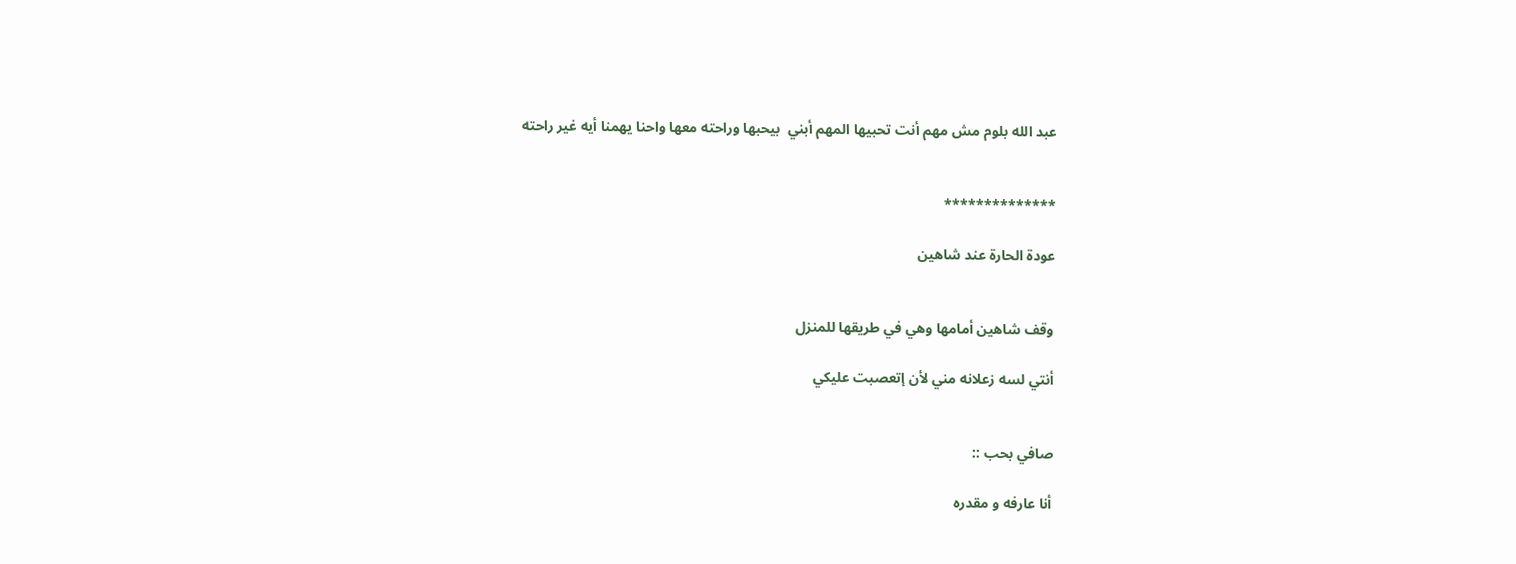عبد الله بلوم مش مهم أنت تحبيها المهم أبني  بيحبها وراحته معها واحنا يهمنا أيه غير راحته


**************

عودة الحارة عند شاهين


وقف شاهين أمامها وهي في طريقها للمنزل

أنتي لسه زعلانه مني لأن إتعصبت عليكي


صافي بحب ::

أنا عارفه و مقدره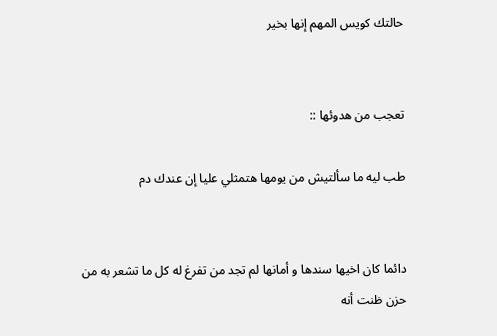حالتك كويس المهم إنها بخير


تعجب من هدوئها ::

طب ليه ما سألتيش من يومها هتمثلي عليا إن عندك دم


دائما كان اخيها سندها و أمانها لم تجد من تفرغ له كل ما تشعر به من حزن ظنت أنه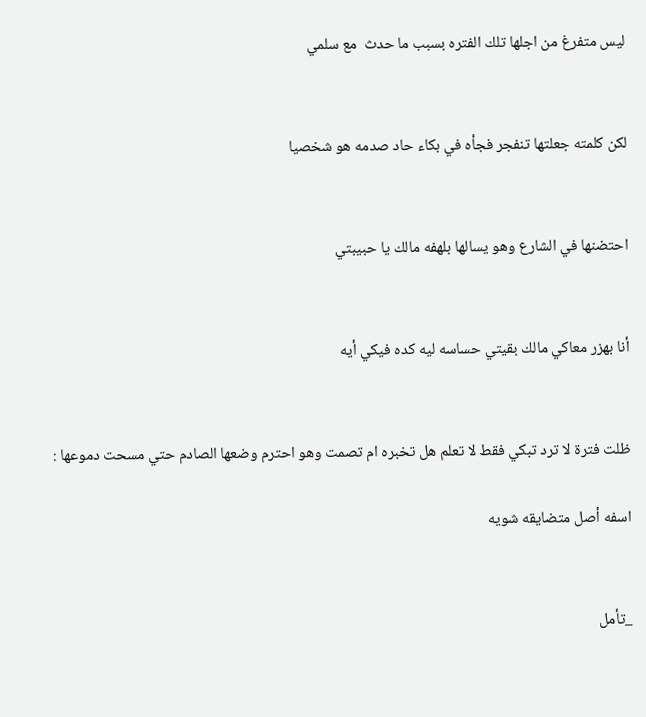ليس متفرغ من اجلها تلك الفتره بسبب ما حدث  مع سلمي


لكن كلمته جعلتها تنفجر فجأه في بكاء حاد صدمه هو شخصيا


احتضنها في الشارع وهو يسالها بلهفه مالك يا حبيبتي


أنا بهزر معاكي مالك بقيتي حساسه ليه كده فيكي أيه


ظلت فترة لا ترد تبكي فقط لا تعلم هل تخبره ام تصمت وهو احترم وضعها الصادم حتي مسحت دموعها :

اسفه أصل متضايقه شويه


_تأمل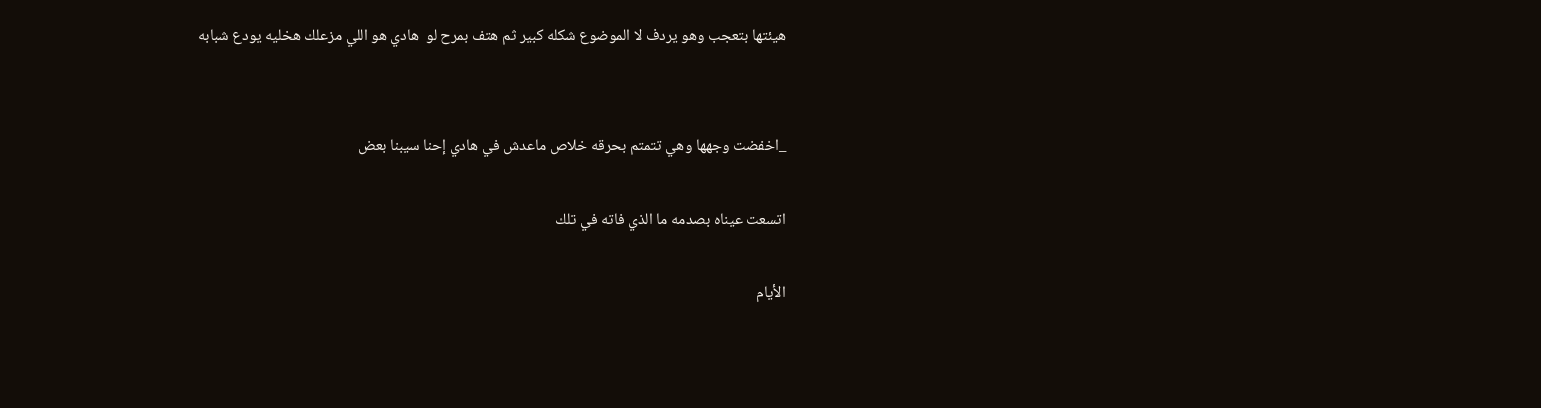هيئتها بتعجب وهو يردف لا الموضوع شكله كبير ثم هتف بمرح لو  هادي هو اللي مزعلك هخليه يودع شبابه


_اخفضت وجهها وهي تتمتم بحرقه خلاص ماعدش في هادي إحنا سيبنا بعض

اتسعت عيناه بصدمه ما الذي فاته في تلك

الأيام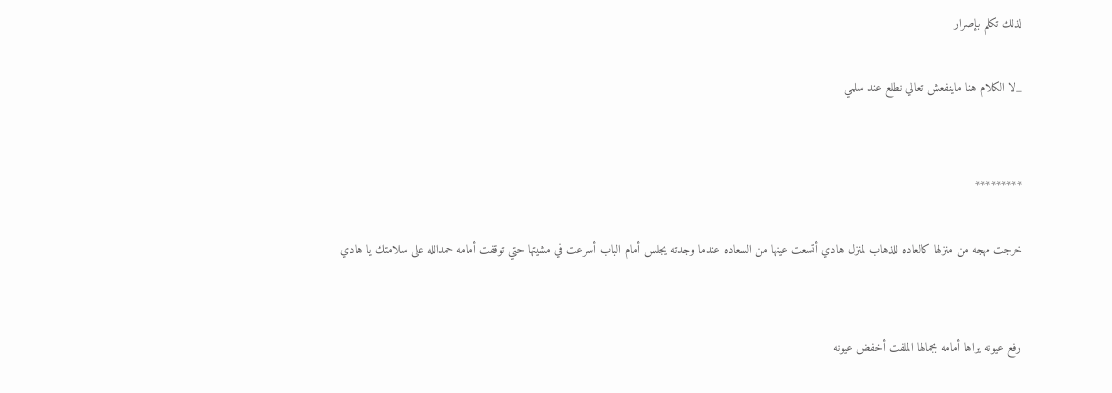لذلك تكلم بإصرار

_لا الكلام هنا ماينفعش تعالي نطلع عند سلمي


*********

خرجت مهجه من منزلها كالعاده للذهاب لمنزل هادي أتسعت عينها من السعاده عندما وجدته يجلس أمام الباب أسرعت في مشيتها حتي توقفت أمامه حمدالله على سلامتك يا هادي


رفع عيونه يراها أمامه بجمالها الملفت أخفض عيونه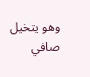وهو يتخيل صافي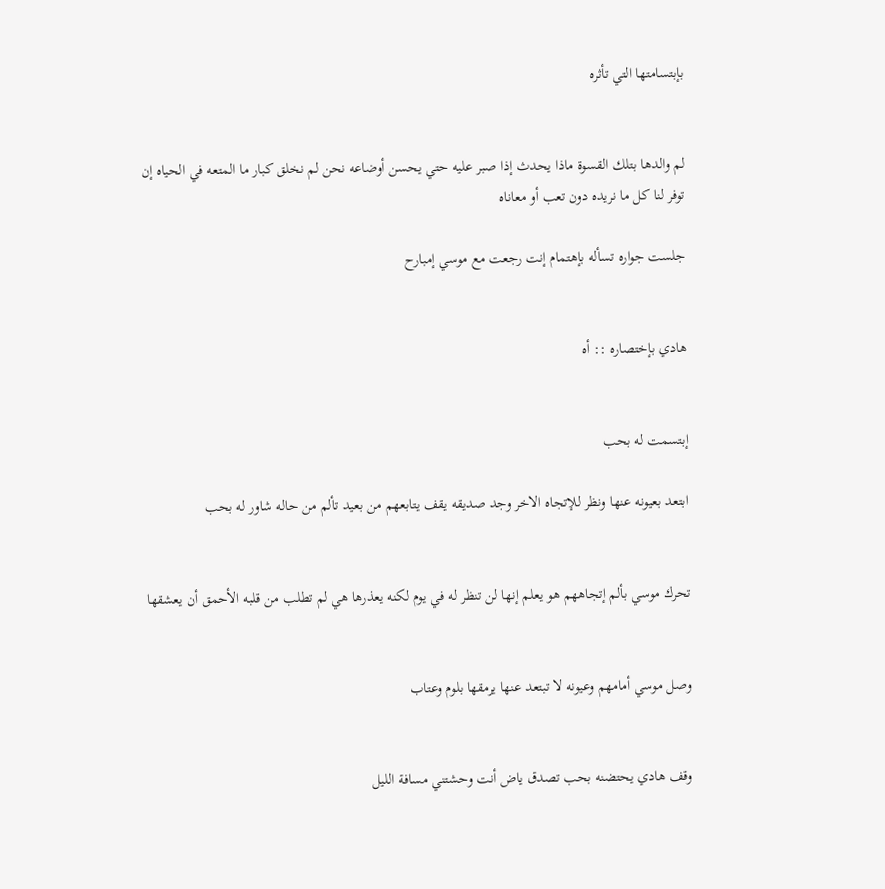بإبتسامتها التي تأثره


لم والدها بتلك القسوة ماذا يحدث إذا صبر عليه حتي يحسن أوضاعه نحن لم نخلق كبار ما المتعه في الحياه إن توفر لنا كل ما نريده دون تعب أو معاناه

جلست جواره تسأله بإهتمام إنت رجعت مع موسي إمبارح


هادي بإختصاره :: أه


إبتسمت له بحب

ابتعد بعيونه عنها ونظر للإتجاه الاخر وجد صديقه يقف يتابعهم من بعيد تألم من حاله شاور له بحب


تحرك موسي بألم إتجاههم هو يعلم إنها لن تنظر له في يوم لكنه يعذرها هي لم تطلب من قلبه الأحمق أن يعشقها


وصل موسي أمامهم وعيونه لا تبتعد عنها يرمقها بلوم وعتاب


وقف هادي يحتضنه بحب تصدق ياض أنت وحشتني مسافة الليل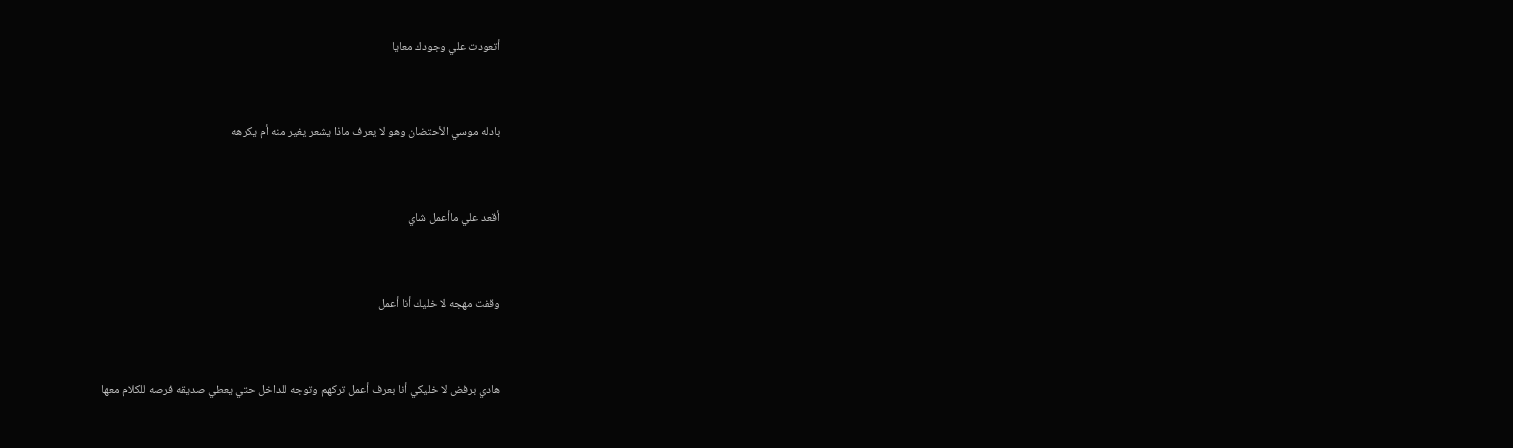أتعودت علي وجودك معايا


بادله موسي الأحتضان وهو لا يعرف ماذا يشعر يغير منه أم يكرهه


أقعد علي ماأعمل شاي


وقفت مهجه لا خليك أنا أعمل


هادي برفض لا خليكي أنا بعرف أعمل تركهم وتوجه للداخل حتي يعطي صديقه فرصه للكلام معها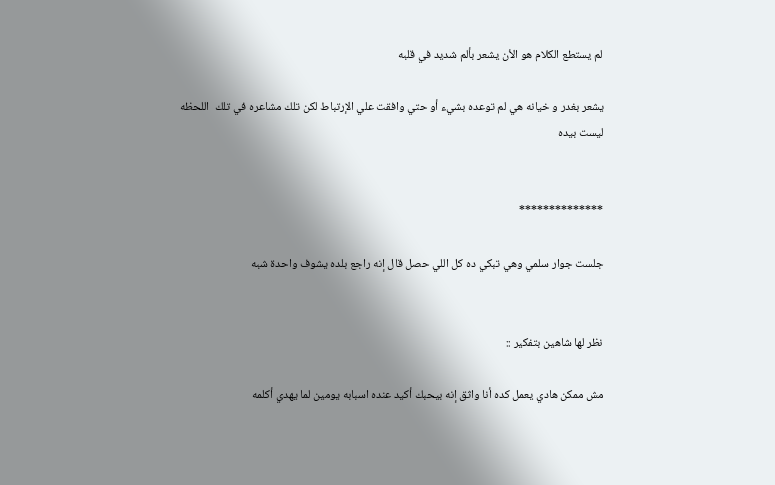لم يستطع الكلام هو الأن يشعر بألم شديد في قلبه

يشعر بغدر و خيانه هي لم توعده بشيء أو حتي وافقت علي الإرتباط لكن تلك مشاعره في تلك  اللحظه ليست بيده


**************

جلست جوار سلمي وهي تبكي ده كل اللي حصل قال إنه راجع بلده يشوف واحدة شبه


نظر لها شاهين بتفكير ::

مش ممكن هادي يعمل كده أنا واثق إنه بيحبك أكيد عنده اسبابه يومين لما يهدي أكلمه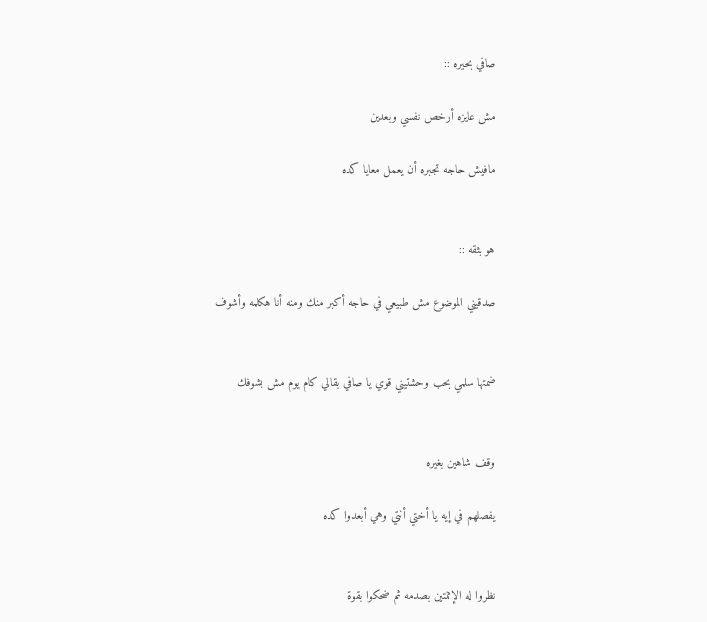صافي بحيره ::

مش عايزه أرخص نفسي وبعدين

مافيش حاجه تجبره أن يعمل معايا كده


هو بثقه ::

صدقيني الموضوع مش طبيعي في حاجه أكبر منك ومنه أنا هكلمه وأشوف


ضمتها سلمي بحب وحشتيني قوي يا صافي بقالي كام يوم مش بشوفك


وقف شاهين بغيره

يفصلهم في إيه يا أختي أنتي وهي أبعدوا كده


نظروا له الإثنتين بصدمه ثم ضحكوا بقوة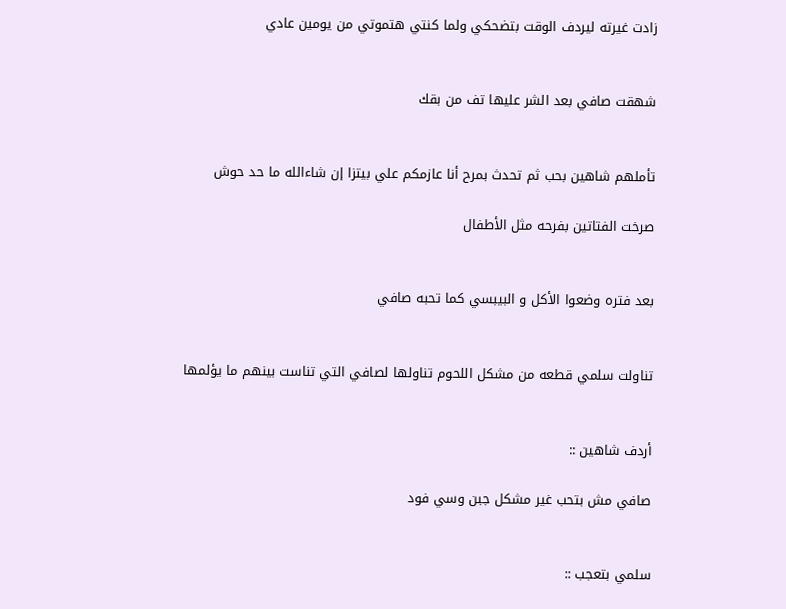زادت غيرته ليردف الوقت بتضحكي ولما كنتي هتموتي من يومين عادي


شهقت صافي بعد الشر عليها تف من بقك


تأملهم شاهين بحب ثم تحدث بمرح أنا عازمكم علي بيتزا إن شاءالله ما حد حوش

صرخت الفتاتين بفرحه مثل الأطفال


بعد فتره وضعوا الأكل و البيبسي كما تحبه صافي


تناولت سلمي قطعه من مشكل اللحوم تناولها لصافي التي تناست بينهم ما يؤلمها


أردف شاهين ::

صافي مش بتحب غير مشكل جبن وسي فود


سلمي بتعجب ::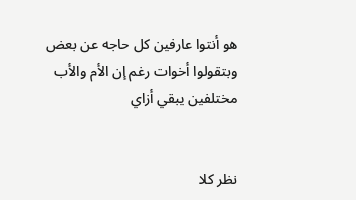هو أنتوا عارفين كل حاجه عن بعض وبتقولوا أخوات رغم إن الأم والأب مختلفين يبقي أزاي


نظر كلا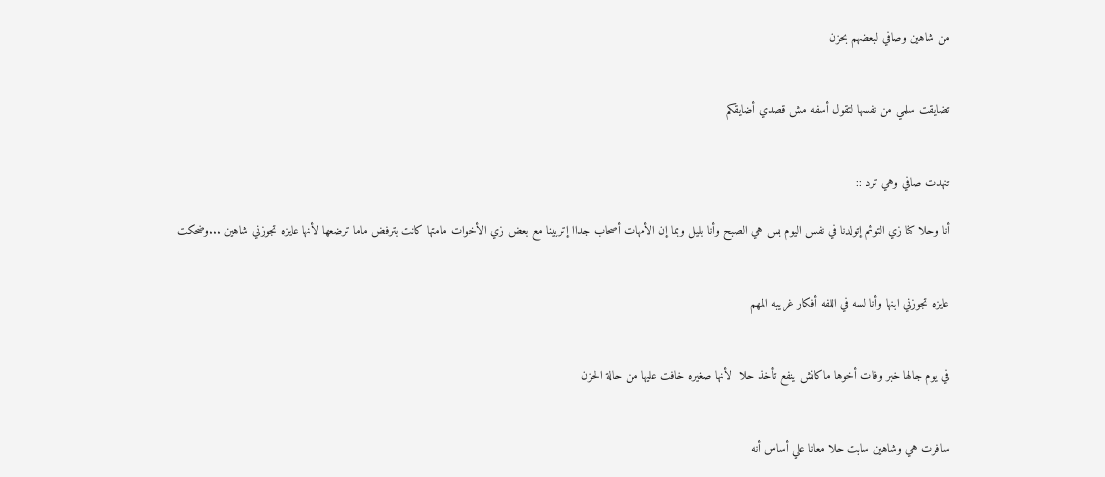من شاهين وصافي لبعضهم بحزن


تضايقت سلمي من نفسها لتقول أسفه مش قصدي أضايقكم


تنهدت صافي وهي ترد ::

أنا وحلا كنا زي التوئم إتولدنا في نفس اليوم بس هي الصبح وأنا بليل وبما إن الأمهات أصحاب جداا إتربينا مع بعض زي الأخوات مامتها كانت بترفض ماما ترضعها لأنها عايزه تجوزني شاهين ...وضحكت


عايزه تجوزني ابنها وأنا لسه في اللفه أفكار غريبه المهم


في يوم جالها خبر وفات أخوها ماكانش ينفع تأخذ حلا  لأنها صغيره خافت عليها من حالة الحزن


سافرت هي وشاهين سابت حلا معانا علي أساس أنه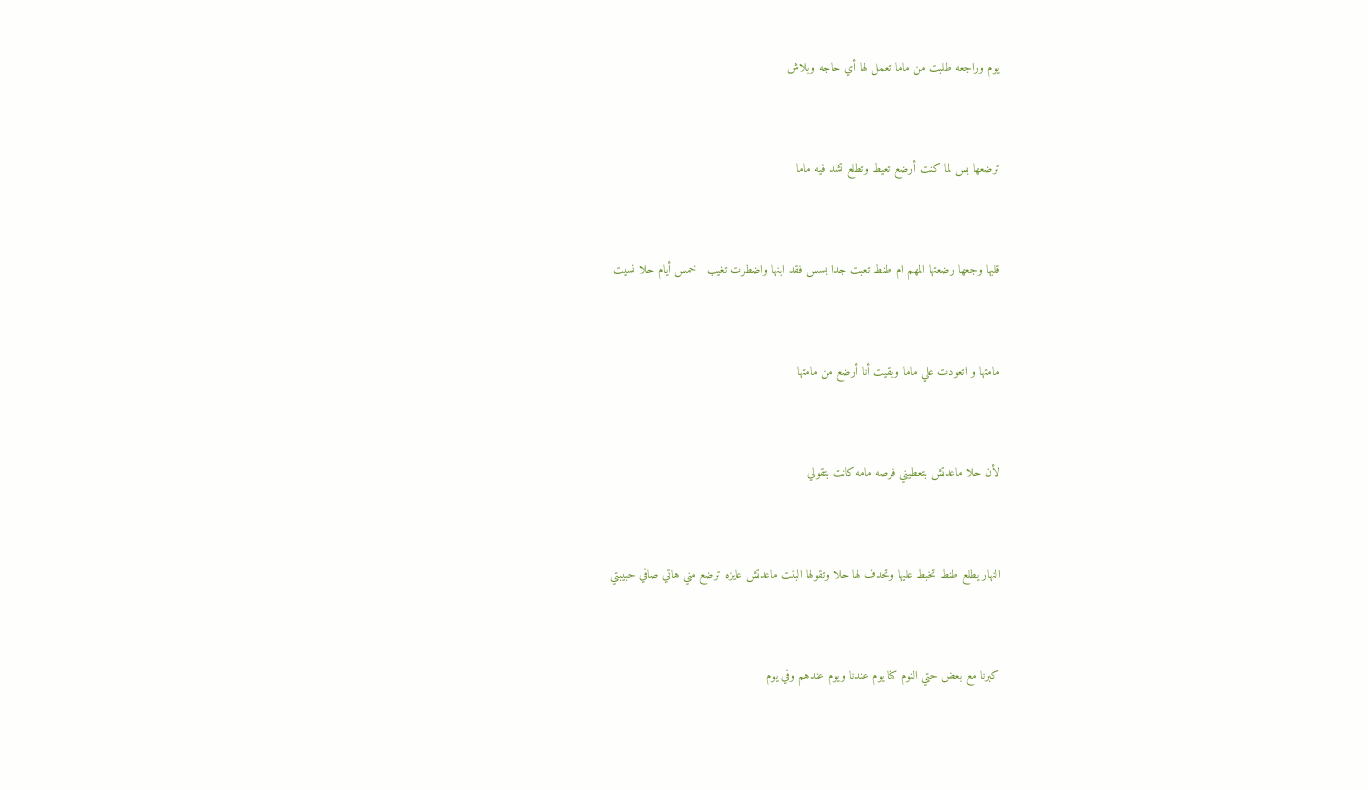يوم وراجعه طلبت من ماما تعمل لها أي حاجه وبلاش


ترضعها بس لما كنت أرضع تعيط وتطلع تشد فيه ماما


قلبها وجعها رضعتها المهم ام طنط تعبت جدا بسس فقد ابنها واضطرت تغيب   خمس أيام حلا نسيت


مامتها و اتعودت علي ماما وبقيت أنا أرضع من مامتها


لأن حلا ماعدتش بتعطيني فرصه مامه كانت بتقولي


النهار يطلع طنط تخبط عليها وتحدف لها حلا وتقولها البنت ماعدتش عايزه ترضع مني هاتي صافي حبيبتي


كبرنا مع بعض حتي النوم كنا يوم عندنا ويوم عندهم وفي يوم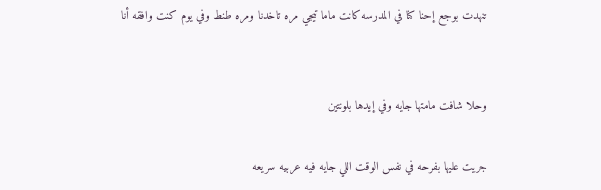تنهدت بوجع إحنا كنا في المدرسه كانت ماما تيجي مره تاخدنا ومره طنط وفي يوم كنت وافقه أنا


وحلا شافت مامتها جايه وفي إيدها بلونتين

جريت عليها بفرحه في نفس الوقت اللي جايه فيه عربيه سريعه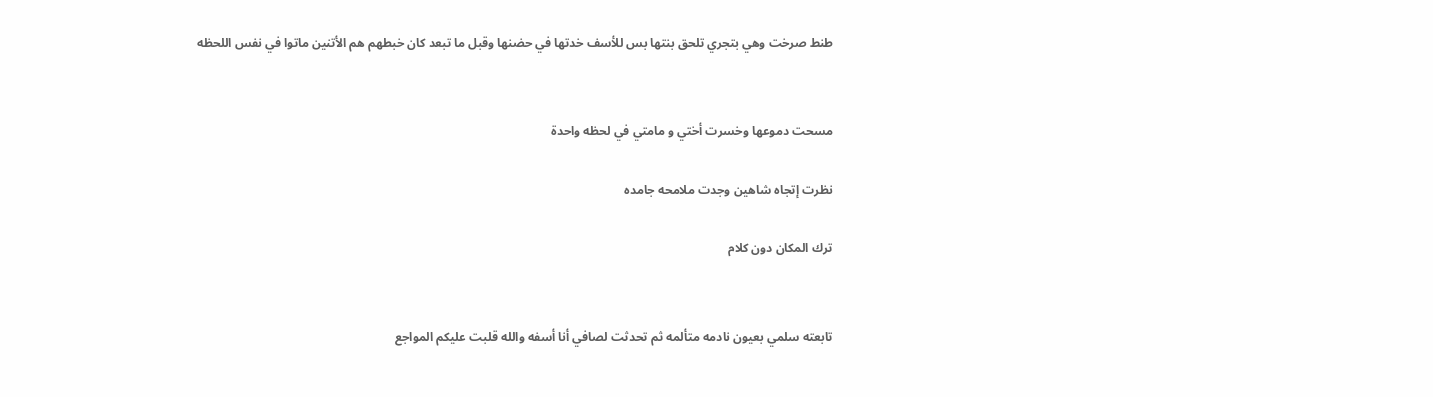طنط صرخت وهي بتجري تلحق بنتها بس للأسف خدتها في حضنها وقبل ما تبعد كان خبطهم هم الأتنين ماتوا في نفس اللحظه


مسحت دموعها وخسرت أختي و مامتي في لحظه واحدة

نظرت إتجاه شاهين وجدت ملامحه جامده

ترك المكان دون كلام


تابعته سلمي بعيون نادمه متألمه ثم تحدثت لصافي أنا أسفه والله قلبت عليكم المواجع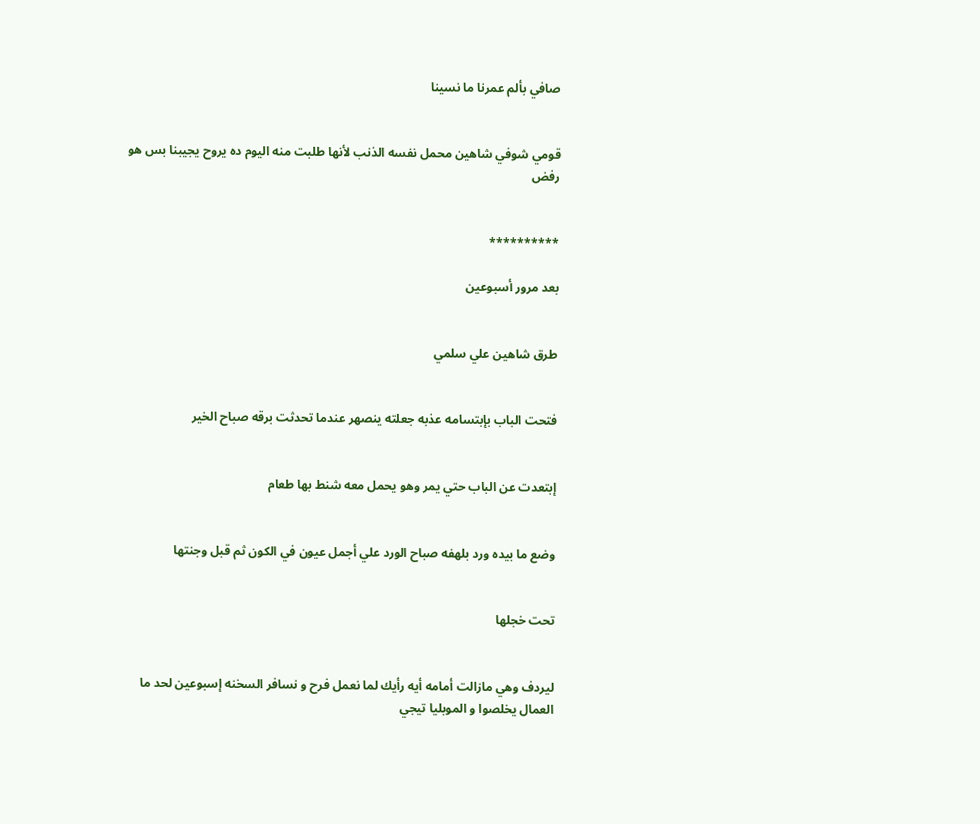صافي بألم عمرنا ما نسينا


قومي شوفي شاهين محمل نفسه الذنب لأنها طلبت منه اليوم ده يروح يجيبنا بس هو رفض


**********

بعد مرور أسبوعين


طرق شاهين علي سلمي


فتحت الباب بإبتسامه عذبه جعلته ينصهر عندما تحدثت برقه صباح الخير


إبتعدت عن الباب حتي يمر وهو يحمل معه شنط بها طعام


وضع ما بيده ورد بلهفه صباح الورد علي أجمل عيون في الكون ثم قبل وجنتها


تحت خجلها


ليردف وهي مازالت أمامه أيه رأيك لما نعمل فرح و نسافر السخنه إسبوعين لحد ما العمال يخلصوا و الموبليا تيجي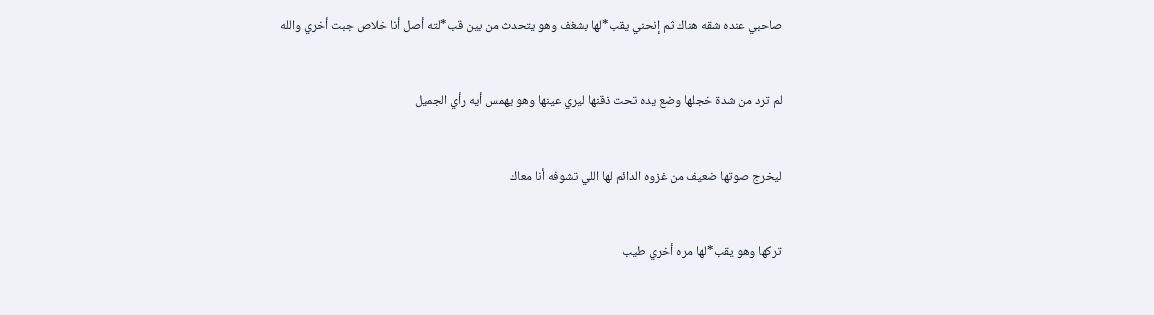صاحبي عنده شقه هناك ثم إنحني يقب*لها بشغف وهو يتحدث من بين قب*لته أصل أنا خلاص جبت أخري والله


لم ترد من شدة خجلها وضع يده تحت ذقنها ليري عينها وهو يهمس أيه رأي الجميل


ليخرج صوتها ضعيف من غزوه الدائم لها اللي تشوفه أنا معاك


تركها وهو يقب*لها مره أخري طيب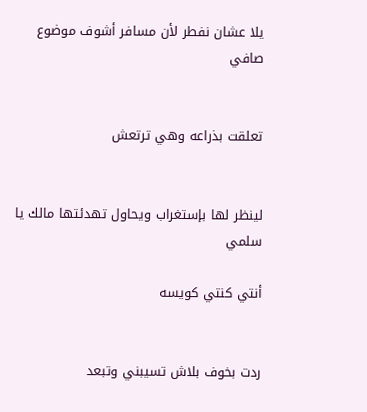يلا عشان نفطر لأن مسافر أشوف موضوع صافي


تعلقت بذراعه وهي ترتعش


لينظر لها بإستغراب ويحاول تهدئتها مالك يا سلمي

أنتي كنتي كويسه


ردت بخوف بلاش تسيبني وتبعد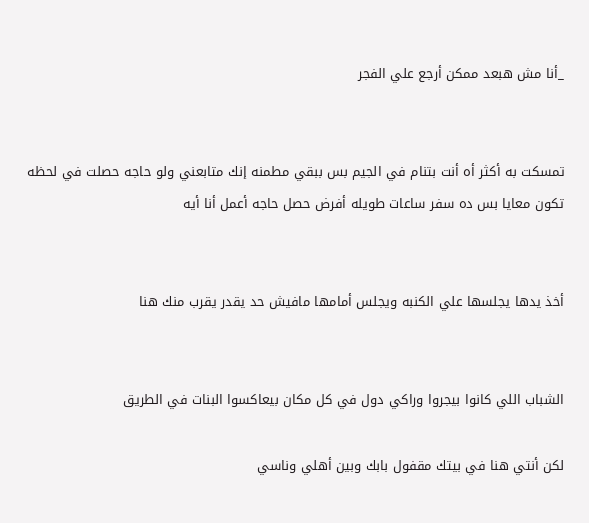_أنا مش هبعد ممكن أرجع علي الفجر


تمسكت به أكثر أه أنت بتنام في الجيم بس ببقي مطمنه إنك متابعني ولو حاجه حصلت في لحظه تكون معايا بس ده سفر ساعات طويله أفرض حصل حاجه أعمل أنا أيه


أخذ يدها يجلسها علي الكنبه ويجلس أمامها مافيش حد يقدر يقرب منك هنا


الشباب اللي كانوا بيجروا وراكي دول في كل مكان بيعاكسوا البنات في الطريق

لكن أنتي هنا في بيتك مقفول بابك وبين أهلي وناسي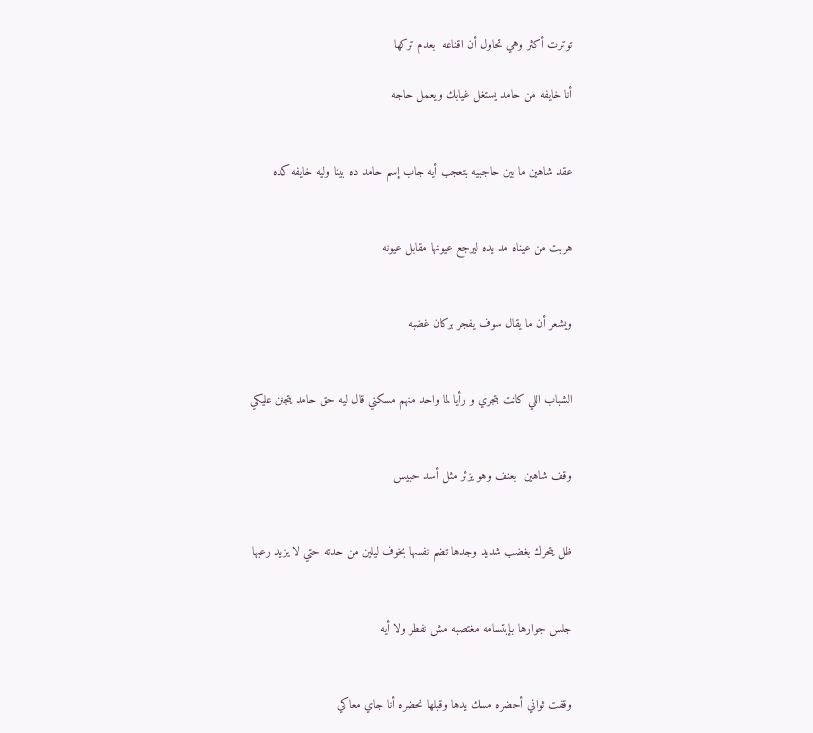توترت أكثر وهي تحاول أن اقناعه  بعدم تركها

أنا خايفه من حامد يستغل غيابك ويعمل حاجه


عقد شاهين ما بين حاجبيه بتعجب أيه جاب إسم حامد ده بينا وليه خايفه كده


هربت من عيناه مد يده ليرجع عيونها مقابل عيونه


ويشعر أن ما يقال سوف يفجر بركان غضبه


الشباب اللي كانت بتجري و رأيا لما واحد منهم مسكني قال ليه حق حامد يتجنن عليكي


وقف شاهين  بعنف وهو يزئر مثل أسد حبيس


ظل يتحرك بغضب شديد وجدها تضم نفسها بخوف ليلين من حدته حتي لا يزيد رعبها


جلس جوارها بإبتسامه مغتصبه مش نفطر ولا أيه


وقفت ثواني أحضره مسك يدها وقبلها نحضره أنا جاي معاكي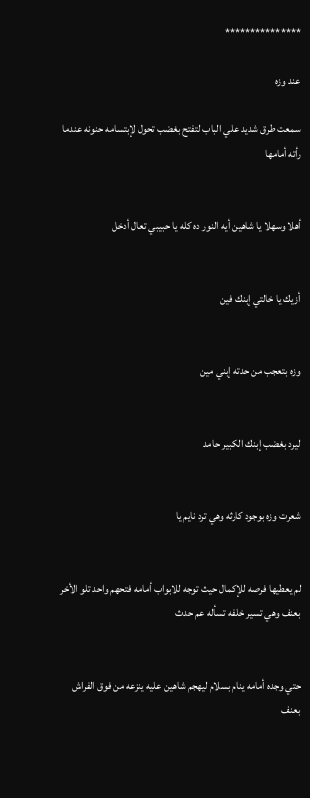***************

عند وزه

سمعت طرق شديد علي الباب لتفتح بغضب تحول لإبتسامه حنونه عندما رأته أمامها


أهلا وسهلا يا شاهين أيه النور ده كله يا حبيبي تعال أدخل


أزيك يا خالتي إبنك فين


وزه بتعجب من حدته إبني مين


ليرد بغضب إبنك الكبير حامد


شعرت وزه بوجود كارثه وهي ترد نايم يا


لم يعطيها فرصه للإكمال حيث توجه للابواب أمامه فتحهم واحد تلو الأخر بعنف وهي تسير خلفه تسأله عم حدث


حتي وجده أمامه ينام بسلام ليهجم شاهين عليه ينزعه من فوق الفراش بعنف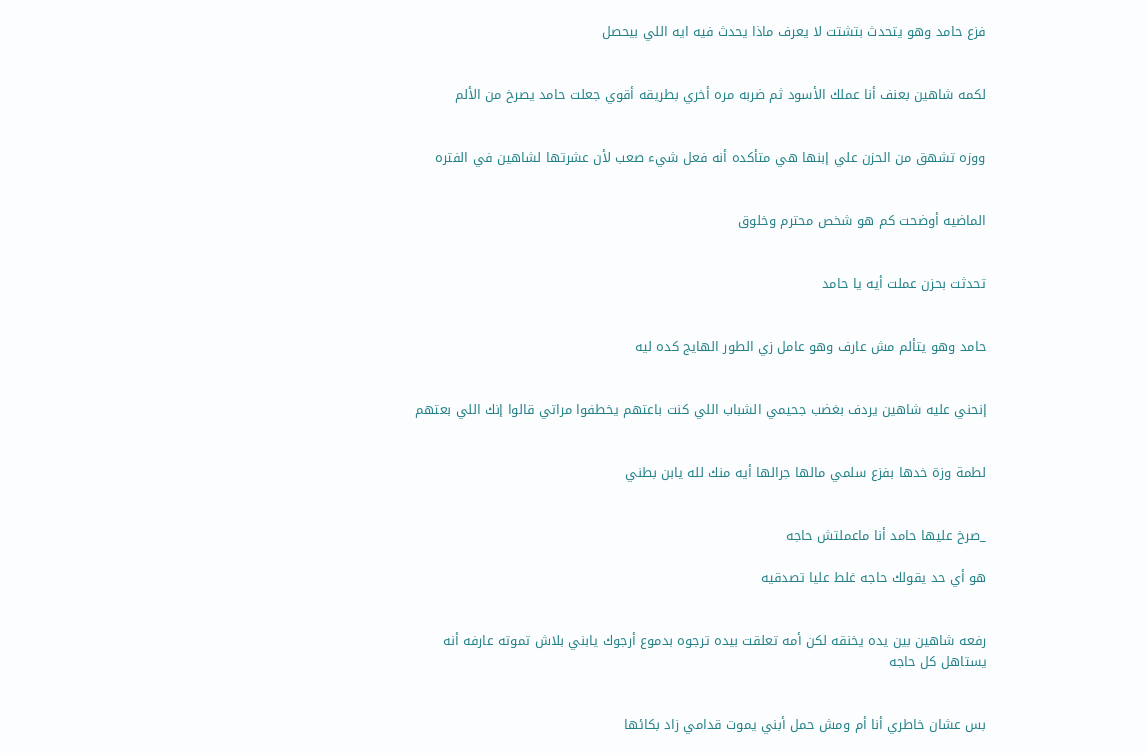فزع حامد وهو يتحدث بتشتت لا يعرف ماذا يحدث فيه ايه اللي بيحصل


لكمه شاهين بعنف أنا عملك الأسود ثم ضربه مره أخري بطريقه أقوي جعلت حامد يصرخ من الألم


ووزه تشهق من الحزن علي إبنها هي متأكده أنه فعل شيء صعب لأن عشرتها لشاهين في الفتره


الماضيه أوضحت كم هو شخص محترم وخلوق


تحدثت بحزن عملت أيه يا حامد


حامد وهو يتألم مش عارف وهو عامل زي الطور الهايج كده ليه


إنحني عليه شاهين يردف بغضب جحيمي الشباب اللي كنت باعتهم يخطفوا مراتي قالوا إنك اللي بعتهم


لطمة وزة خدها بفزع سلمي مالها جرالها أيه منك لله يابن بطني


_صرخ عليها حامد أنا ماعملتش حاجه

هو أي حد يقولك حاجه غلط عليا تصدقيه


رفعه شاهين بين يده يخنقه لكن أمه تعلقت بيده ترجوه بدموع أرجوك يابني بلاش تموته عارفه أنه يستاهل كل حاجه


بس عشان خاطري أنا أم ومش حمل أبني يموت قدامي زاد بكائها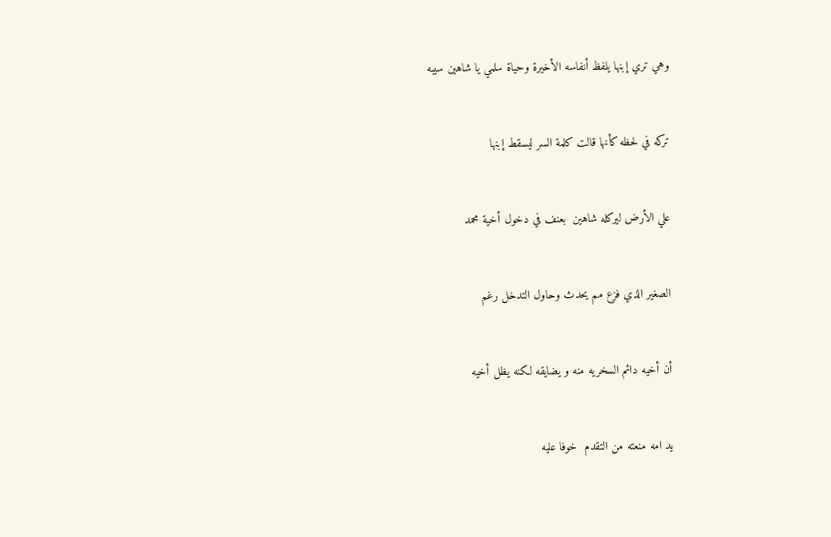وهي تري إبنها يلفظ أنفاسه الأخيرة وحياة سلمي يا شاهين سيبه


تركه في لحظه كأنها قالت كلمة السر ليسقط إبنها


علي الأرض ليركله شاهين  بعنف في دخول أخية محمد


الصغير الذي فزع مم يحدث وحاول التدخل رغم


أن أخيه دائم السخريه منه و يضايقه لكنه يظل أخيه


يد امه منعته من التقدم  خوفا عليه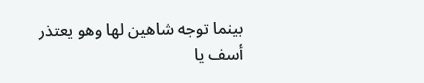بينما توجه شاهين لها وهو يعتذر أسف يا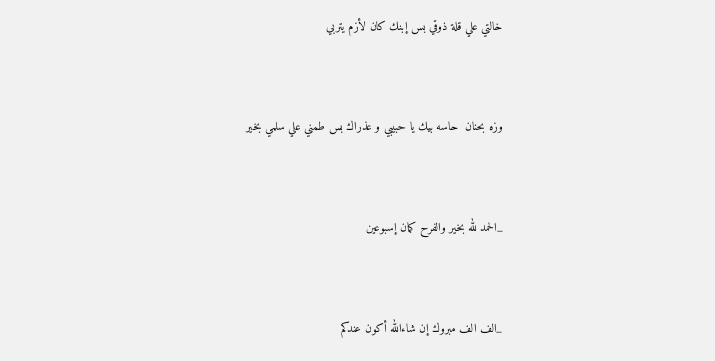خالتي علي قلة ذوقي بس إبنك كان لأزم يتربي


وزه بحنان  حاسه بيك يا حبيبي و عذراك بس طمني علي سلمي بخير


_الحمد لله بخير والفرح كمان إسبوعين


_الف الف مبروك إن شاءالله أكون عندكم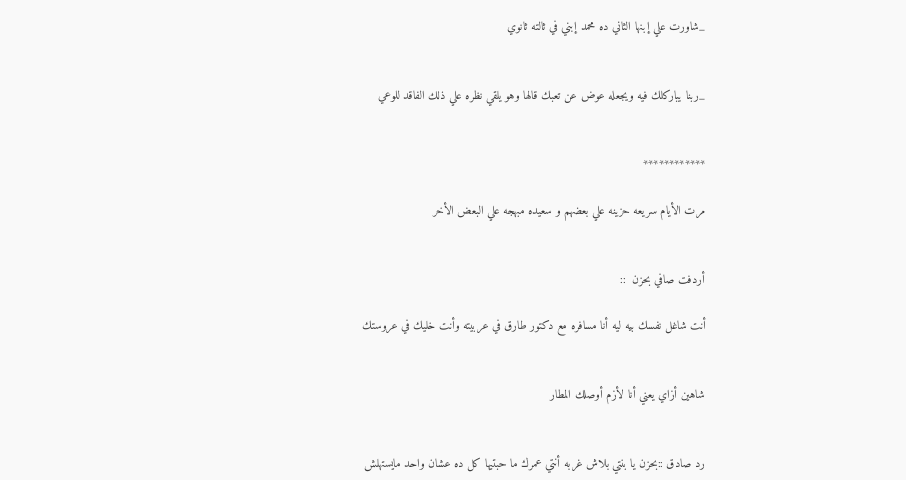_شاورت علي إبنها الثاني ده محمد إبني في ثالته ثانوي


_ربنا يباركلك فيه ويجعله عوض عن تعبك قالها وهو يلقي نظره علي ذلك الفاقد للوعي


************

مرت الأيام سريعه حزينه علي بعضهم و سعيده مبهجه علي البعض الأخر


أردفت صافي بحزن  ::

أنت شاغل نفسك بيه ليه أنا مسافره مع دكتور طارق في عربيته وأنت خليك في عروستك


شاهين أزاي يعني أنا لأزم أوصلك المطار


رد صادق ::بحزن يا بنتي بلاش غربه أنتي عمرك ما حبتيها كل ده عشان واحد مايستهلش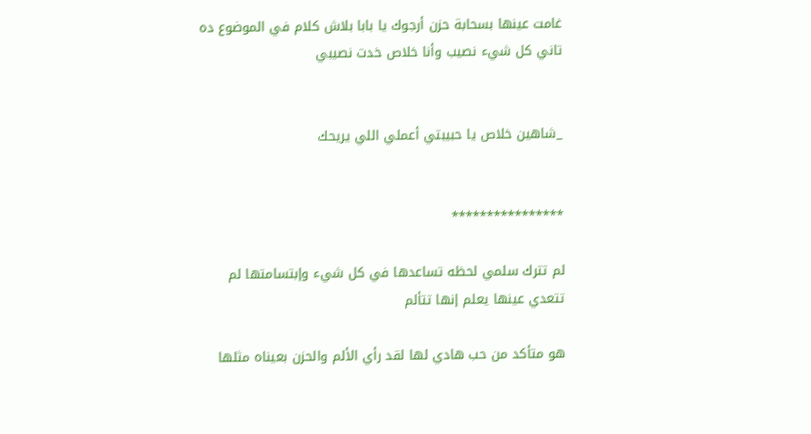غامت عينها بسحابة حزن أرجوك يا بابا بلاش كلام في الموضوع ده تاني كل شيء نصيب وأنا خلاص خدت نصيبي


_شاهين خلاص يا حبيبتي أعملي اللي يريحك


****************

لم تترك سلمي لحظه تساعدها في كل شيء وإبتسامتها لم تتعدي عينها يعلم إنها تتألم

هو متأكد من حب هادي لها لقد رأي الألم والحزن بعيناه مثلها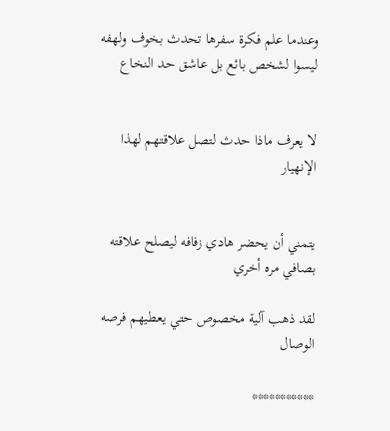وعندما علم فكرة سفرها تحدث بخوف ولهفه ليسوا لشخص بائع بل عاشق حد النخاع


لا يعرف ماذا حدث لتصل علاقتهم لهذا الإنهيار


يتمني أن يحضر هادي زفافه ليصلح علاقته بصافي مره أخري

لقد ذهب آلية مخصوص حتي يعطيهم فرصه الوصال

***********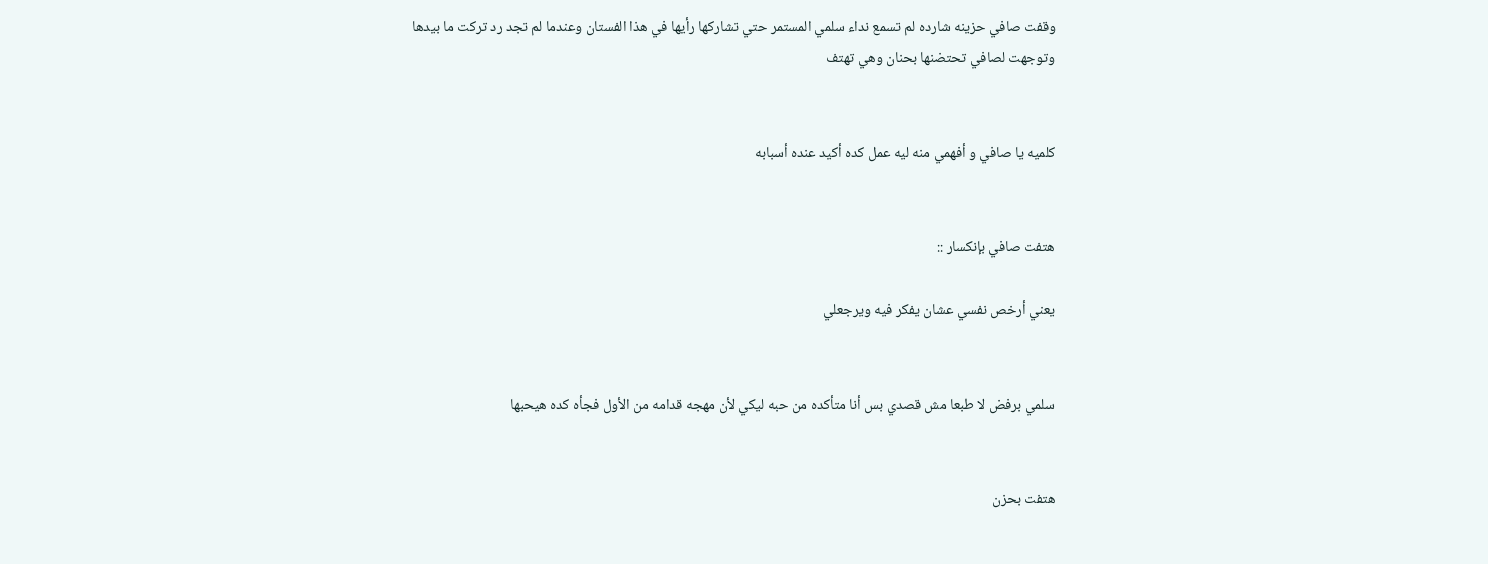وقفت صافي حزينه شارده لم تسمع نداء سلمي المستمر حتي تشاركها رأيها في هذا الفستان وعندما لم تجد رد تركت ما بيدها وتوجهت لصافي تحتضنها بحنان وهي تهتف


كلميه يا صافي و أفهمي منه ليه عمل كده أكيد عنده أسبابه


هتفت صافي بإنكسار ::

يعني أرخص نفسي عشان يفكر فيه ويرجعلي


سلمي برفض لا طبعا مش قصدي بس أنا متأكده من حبه ليكي لأن مهجه قدامه من الأول فجأه كده هيحبها


هتفت بحزن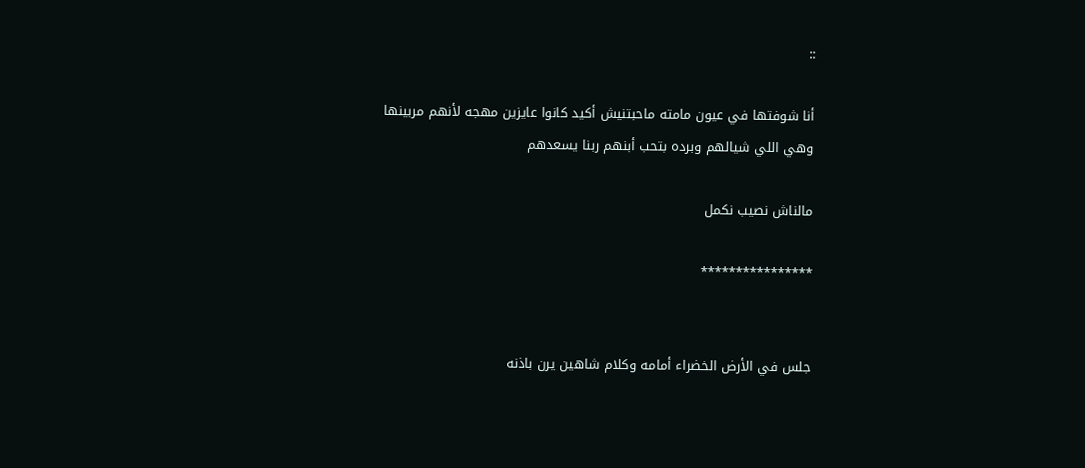::

أنا شوفتها في عيون مامته ماحبتنيش أكيد كانوا عايزين مهجه لأنهم مربينها وهي اللي شيالهم وبرده بتحب أبنهم ربنا يسعدهم

مالناش نصيب نكمل

****************


جلس في الأرض الخضراء أمامه وكلام شاهين يرن باذنه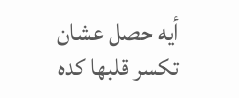أيه حصل عشان تكسر قلبها كده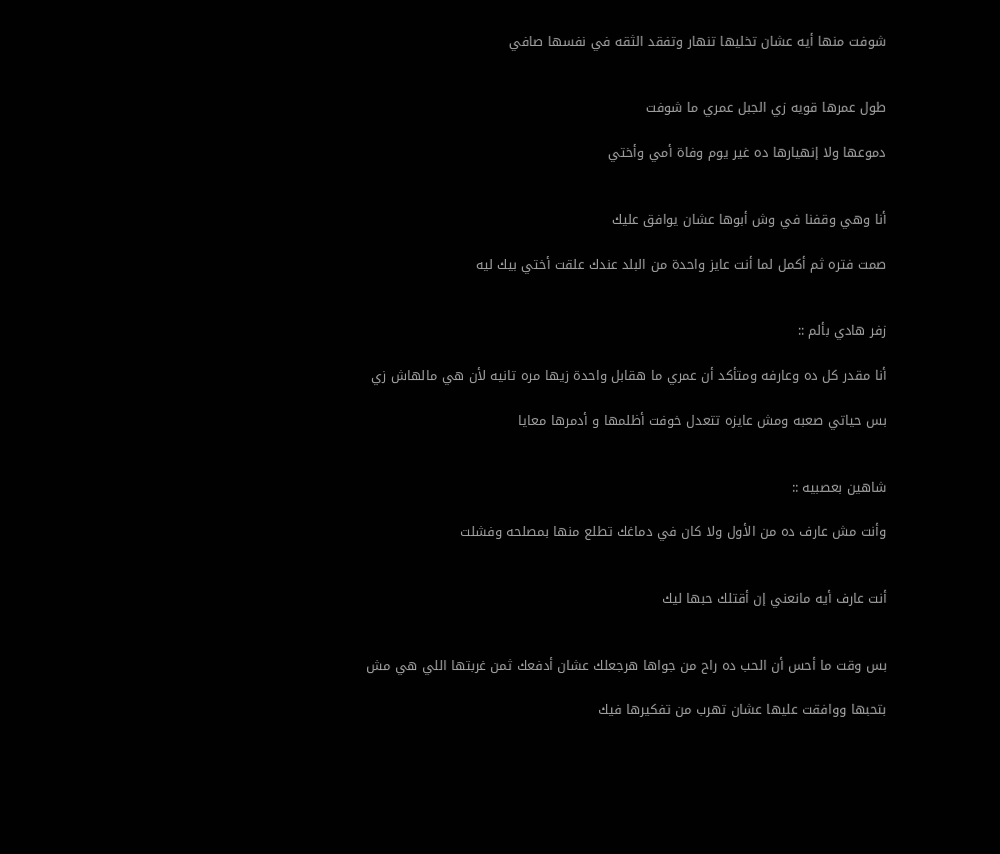شوفت منها أيه عشان تخليها تنهار وتفقد الثقه في نفسها صافي


طول عمرها قويه زي الجبل عمري ما شوفت

دموعها ولا إنهيارها ده غير يوم وفاة أمي وأختي


أنا وهي وقفنا في وش أبوها عشان يوافق عليك

صمت فتره ثم أكمل لما أنت عايز واحدة من البلد عندك علقت أختي بيك ليه


زفر هادي بألم ::

أنا مقدر كل ده وعارفه ومتأكد أن عمري ما هقابل واحدة زيها مره تانيه لأن هي مالهاش زي

بس حياتي صعبه ومش عايزه تتعدل خوفت أظلمها و أدمرها معايا


شاهين بعصبيه ::

وأنت مش عارف ده من الأول ولا كان في دماغك تطلع منها بمصلحه وفشلت


أنت عارف أيه مانعني إن أقتلك حبها ليك


بس وقت ما أحس أن الحب ده راح من جواها هرجعلك عشان أدفعك ثمن غربتها اللي هي مش

بتحبها ووافقت عليها عشان تهرب من تفكيرها فيك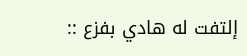إلتفت له هادي بفزع ::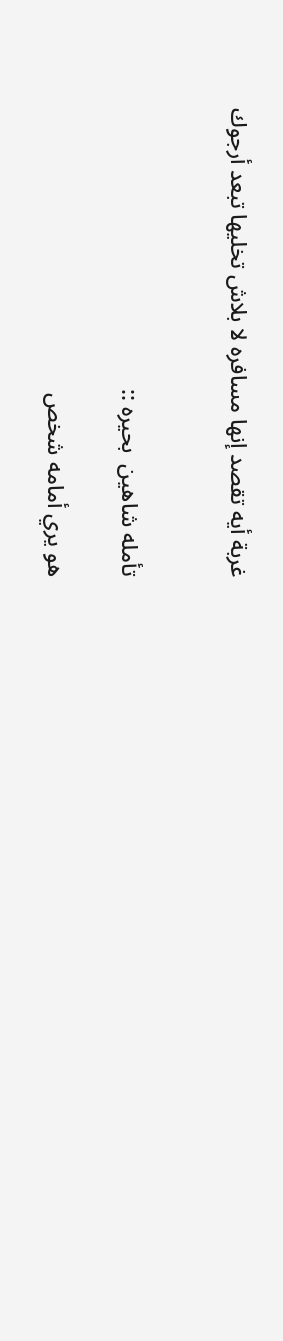غربة أيه تقصد إنها مسافره لا بلاش تخليها تبعد أرجوك


تأمله شاهين  بحيره ::

هو يري أمامه شخص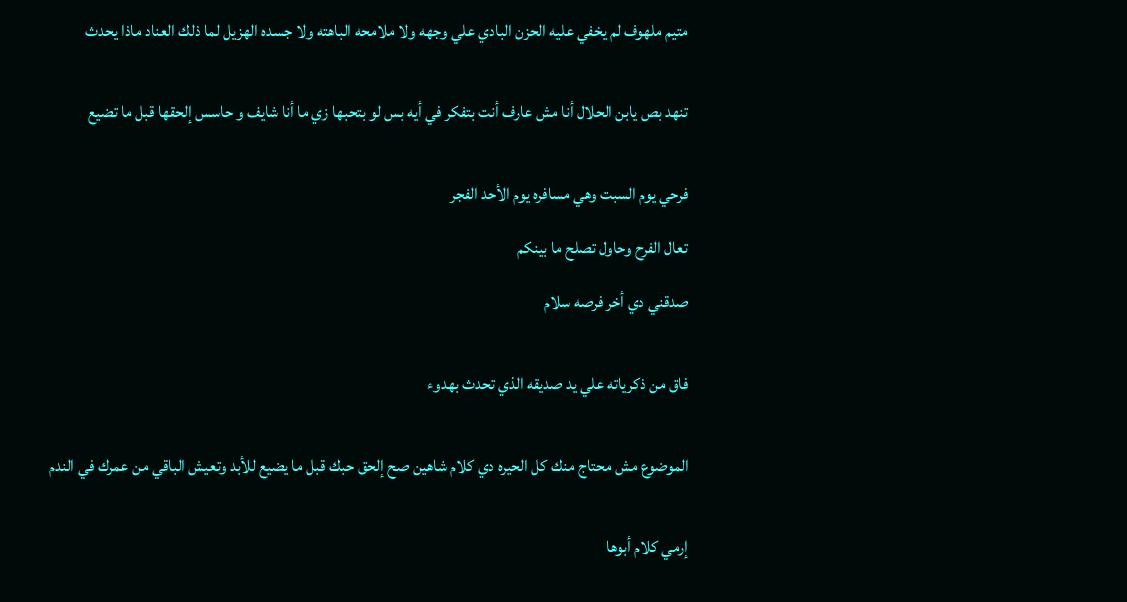متيم ملهوف لم يخفي عليه الحزن البادي علي وجهه ولا ملامحه الباهته ولا جسده الهزيل لما ذلك العناد ماذا يحدث


تنهد بص يابن الحلال أنا مش عارف أنت بتفكر في أيه بس لو بتحبها زي ما أنا شايف و حاسس إلحقها قبل ما تضيع


فرحي يوم السبت وهي مسافره يوم الأحد الفجر

تعال الفرح وحاول تصلح ما بينكم

صدقني دي أخر فرصه سلام


فاق من ذكرياته علي يد صديقه الذي تحدث بهدوء


الموضوع مش محتاج منك كل الحيره دي كلام شاهين صح إلحق حبك قبل ما يضيع للأبد وتعيش الباقي من عمرك في الندم


إرمي كلام أبوها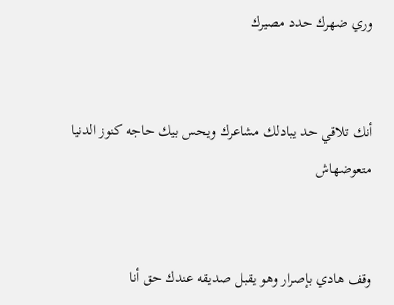وري ضهرك حدد مصيرك


أنك تلاقي حد يبادلك مشاعرك ويحس بيك حاجه كنوز الدنيا متعوضهاش


وقف هادي بإصرار وهو يقبل صديقه عندك حق أنا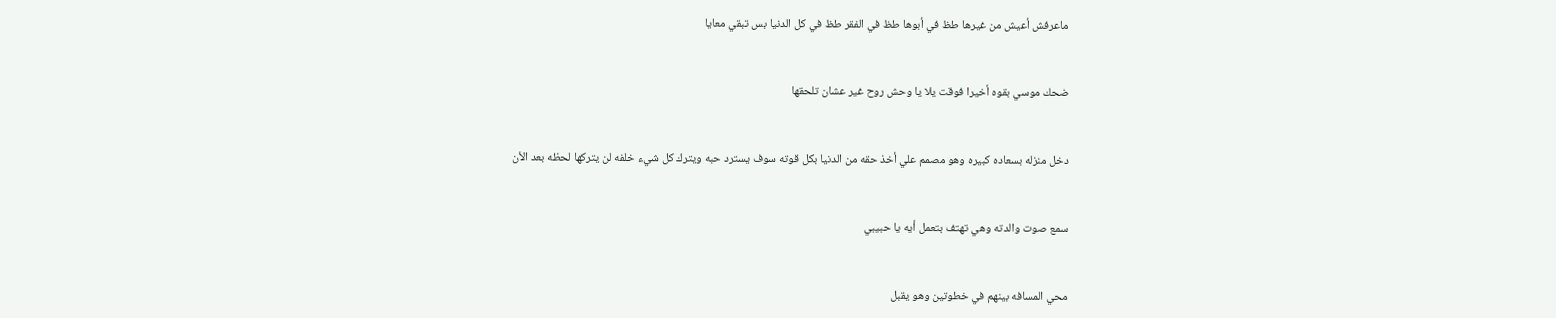ماعرفش أعيش من غيرها طظ في أبوها طظ في الفقر طظ في كل الدنيا بس تبقي معايا


ضحك موسي بقوه أخيرا فوقت يلا يا وحش روح غير عشان تلحقها


دخل منزله بسعاده كبيره وهو مصمم علي أخذ حقه من الدنيا بكل قوته سوف يسترد حبه ويترك كل شيء خلفه لن يتركها لحظه بعد الأن


سمع صوت والدته وهي تهتف بتعمل أيه يا حبيبي


محي المسافه بينهم في خطوتين وهو يقبل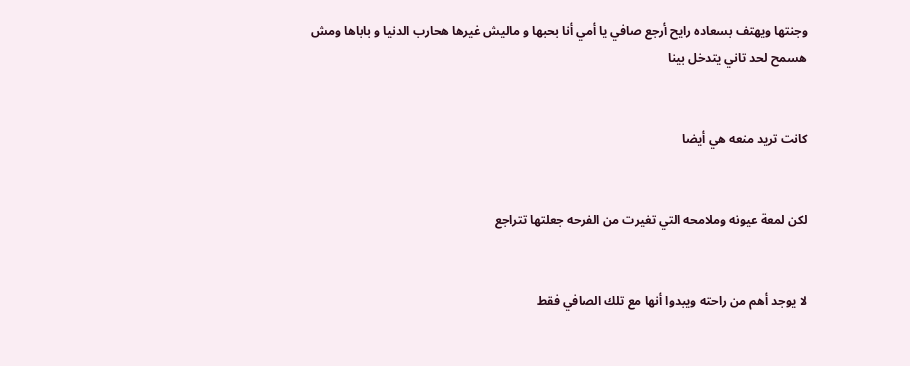وجنتها ويهتف بسعاده رايح أرجع صافي يا أمي أنا بحبها و ماليش غيرها هحارب الدنيا و باباها ومش هسمح لحد تاني يتدخل بينا


كانت تريد منعه هي أيضا


لكن لمعة عيونه وملامحه التي تغيرت من الفرحه جعلتها تتراجع


لا يوجد أهم من راحته ويبدوا أنها مع تلك الصافي فقط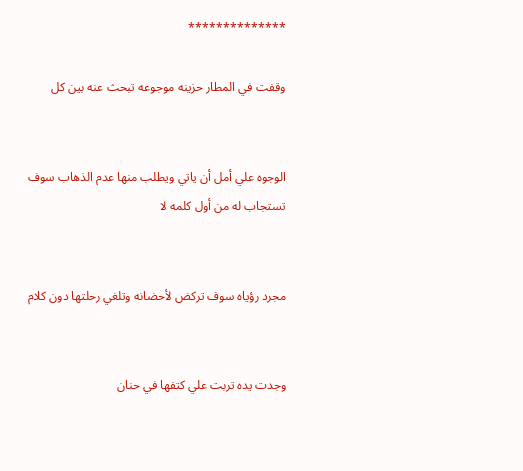**************

وقفت في المطار حزينه موجوعه تبحث عنه بين كل


الوجوه علي أمل أن ياتي ويطلب منها عدم الذهاب سوف تستجاب له من أول كلمه لا


مجرد رؤياه سوف تركض لأحضانه وتلغي رحلتها دون كلام


وجدت يده تربت علي كتفها في حنان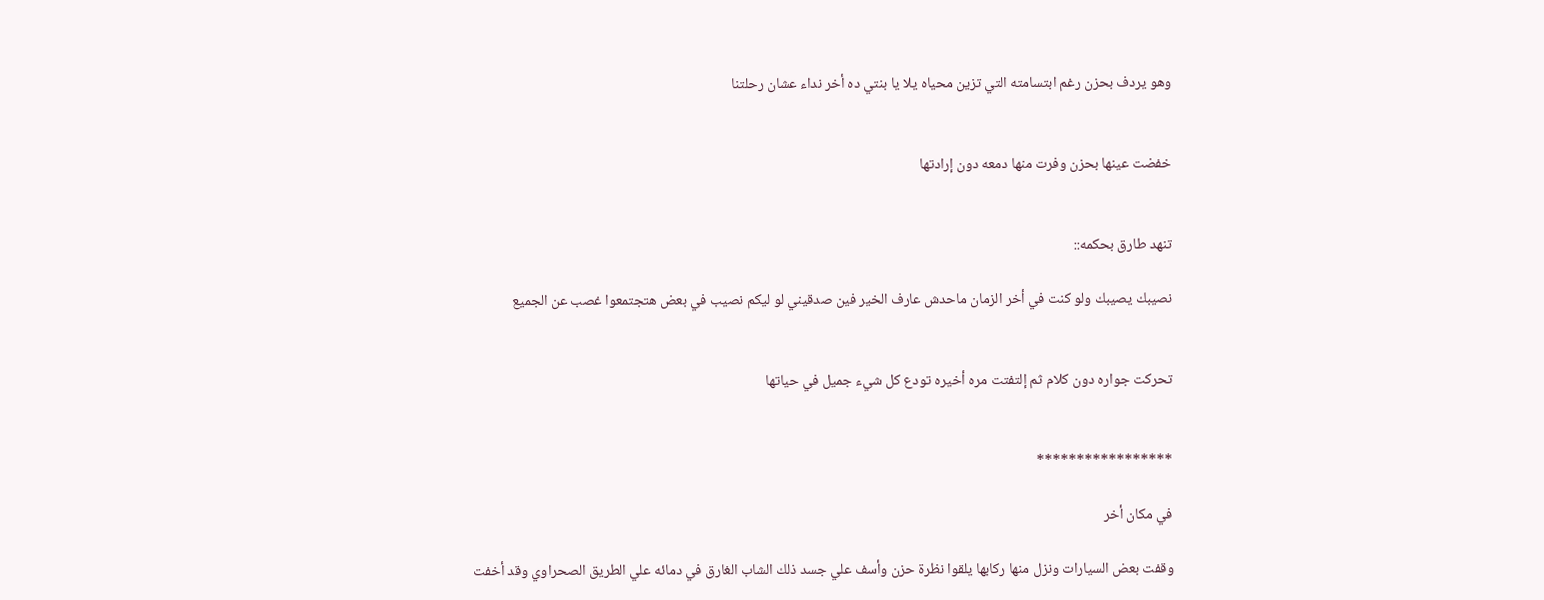وهو يردف بحزن رغم ابتسامته التي تزين محياه يلا يا بنتي ده أخر نداء عشان رحلتنا


خفضت عينها بحزن وفرت منها دمعه دون إرادتها


تنهد طارق بحكمه::

نصيبك يصيبك ولو كنت في أخر الزمان ماحدش عارف الخير فين صدقيني لو ليكم نصيب في بعض هتجتمعوا غصب عن الجميع


تحركت جواره دون كلام ثم إلتفتت مره أخيره تودع كل شيء جميل في حياتها


*****************

في مكان أخر

وقفت بعض السيارات ونزل منها ركابها يلقوا نظرة حزن وأسف علي جسد ذلك الشاب الغارق في دمائه علي الطريق الصحراوي وقد أخفت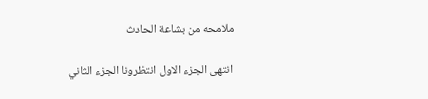ملامحه من بشاعة الحادث

 انتهى الجزء الاول انتظرونا الجزء الثاني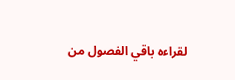لقراءه باقي الفصول من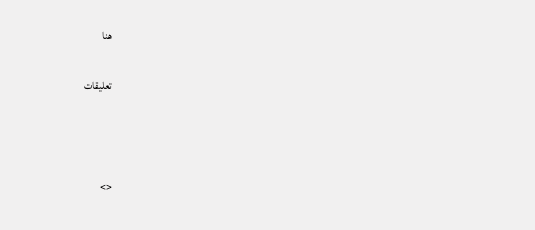هنا

تعليقات



<>